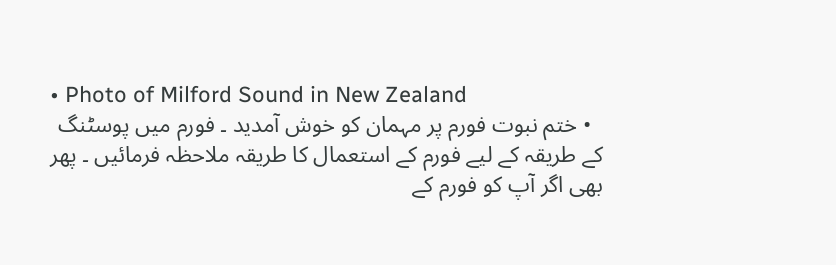• Photo of Milford Sound in New Zealand
  • ختم نبوت فورم پر مہمان کو خوش آمدید ۔ فورم میں پوسٹنگ کے طریقہ کے لیے فورم کے استعمال کا طریقہ ملاحظہ فرمائیں ۔ پھر بھی اگر آپ کو فورم کے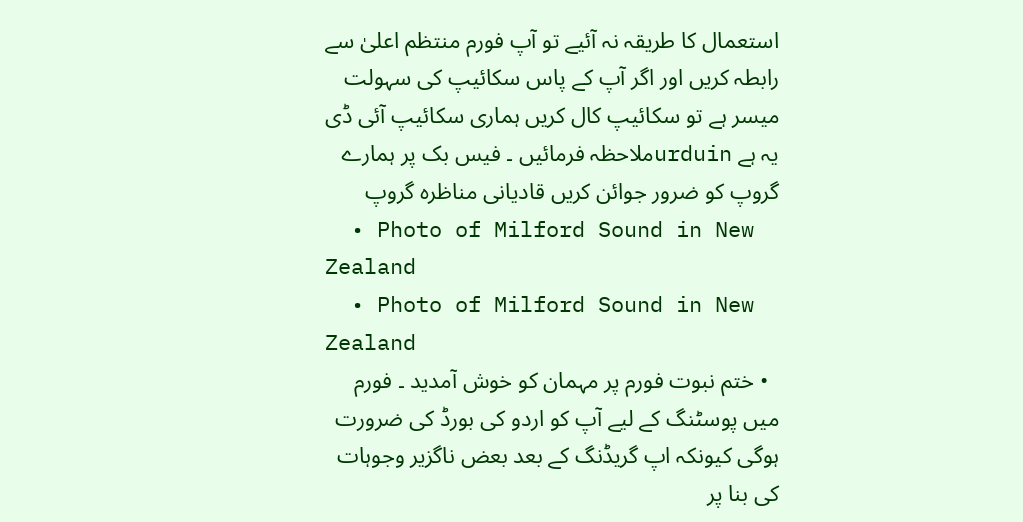استعمال کا طریقہ نہ آئیے تو آپ فورم منتظم اعلیٰ سے رابطہ کریں اور اگر آپ کے پاس سکائیپ کی سہولت میسر ہے تو سکائیپ کال کریں ہماری سکائیپ آئی ڈی یہ ہے urduinملاحظہ فرمائیں ۔ فیس بک پر ہمارے گروپ کو ضرور جوائن کریں قادیانی مناظرہ گروپ
  • Photo of Milford Sound in New Zealand
  • Photo of Milford Sound in New Zealand
  • ختم نبوت فورم پر مہمان کو خوش آمدید ۔ فورم میں پوسٹنگ کے لیے آپ کو اردو کی بورڈ کی ضرورت ہوگی کیونکہ اپ گریڈنگ کے بعد بعض ناگزیر وجوہات کی بنا پر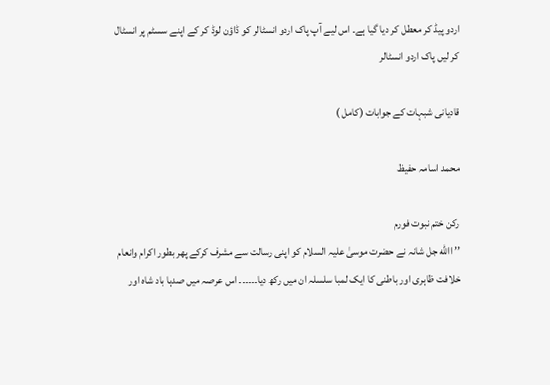اردو پیڈ کر معطل کر دیا گیا ہے۔ اس لیے آپ پاک اردو انسٹالر کو ڈاؤن لوڈ کر کے اپنے سسٹم پر انسٹال کر لیں پاک اردو انسٹالر

قادیانی شبہات کے جوابات (کامل )

محمد اسامہ حفیظ

رکن ختم نبوت فورم
’’ االله جل شانہ نے حضرت موسیٰ علیہ السلام کو اپنی رسالت سے مشرف کرکے پھر بطور اکرام وانعام خلافت ظاہری اور باطنی کا ایک لمبا سلسلہ ان میں رکھ دیا۔۔۔۔۔۔ اس عرصہ میں صدہا باد شاہ اور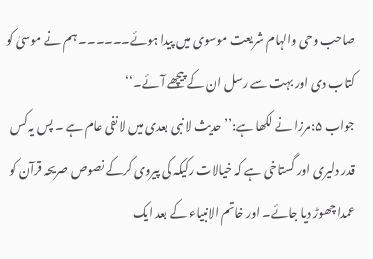صاحب وحی والہام شریعت موسوی میں پیدا ہوئے۔۔۔۔۔۔ ہم نے موسیٰ کو کتاب دی اور بہت سے رسل ان کے پیچھے آئے۔‘‘
جواب ۵:مرزا نے لکھا ہے:’’ حدیث لا نبی بعدی میں لا نفی عام ہے ۔ پس یہ کس قدر دلیری اور گستاخی ہے کہ خیالات رکیکہ کی پیروی کرکے نصوص صریحہ قرآن کو عمدا چھوڑ دیا جائے۔ اور خاتم الانبیاء کے بعد ایک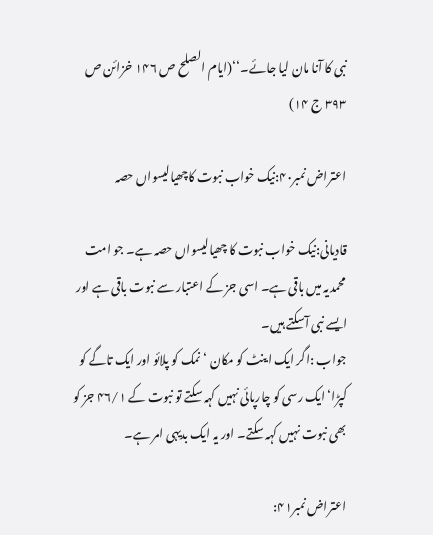نبی کا آنا مان لیا جائے۔‘‘(ایام الصلح ص ۱۴۶ خزائن ص ۳۹۳ ج ۱۴)

اعتراض نمبر۴۰:نیک خواب نبوت کاچھیالیسواں حصہ

قادیانی:نیک خواب نبوت کا چھیالیسواں حصہ ہے۔ جو امت محمدیہ میں باقی ہے۔ اسی جز کے اعتبار سے نبوت باقی ہے اور ایسے نبی آسکتے ہیں۔
جواب :اگر ایک اینٹ کو مکان ‘ نمک کو پلائو اور ایک تاگے کو کپڑا‘ ایک رسی کو چارپائی نہیں کہہ سکتے تو نبوت کے ۴۶/۱ جز کو بھی نبوت نہیں کہہ سکتے۔ اور یہ ایک بدیہی امر ہے۔

اعتراض نمبر۴۱: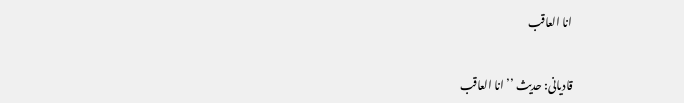انا العاقب

قادیانی: حدیث ’’ انا العاقب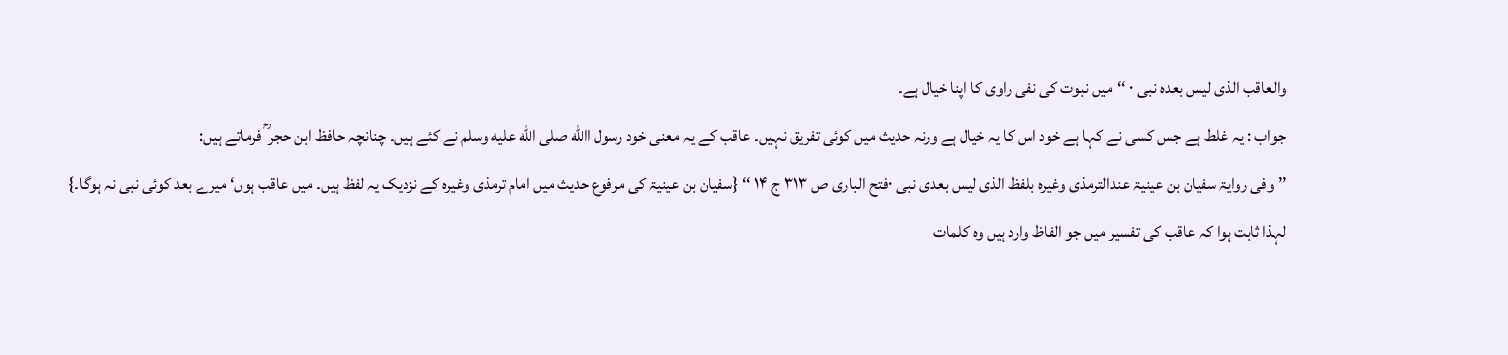والعاقب الذی لیس بعدہ نبی ۰ ‘‘میں نبوت کی نفی راوی کا اپنا خیال ہے۔
جواب : یہ غلط ہے جس کسی نے کہا ہے خود اس کا یہ خیال ہے ورنہ حدیث میں کوئی تفریق نہیں۔ عاقب کے یہ معنی خود رسول االله صلى الله عليه وسلم نے کئے ہیں۔ چنانچہ حافظ ابن حجر ؒ فرماتے ہیں:
’’ وفی روایۃ سفیان بن عینیۃ عندالترمذی وغیرہ بلفظ الذی لیس بعدی نبی ۰فتح الباری ص ۳۱۳ ج ۱۴ ‘‘ {سفیان بن عینیۃ کی مرفوع حدیث میں امام ترمذی وغیرہ کے نزدیک یہ لفظ ہیں۔ میں عاقب ہوں‘ میرے بعد کوئی نبی نہ ہوگا۔}
لہذا ثابت ہوا کہ عاقب کی تفسیر میں جو الفاظ وارد ہیں وہ کلمات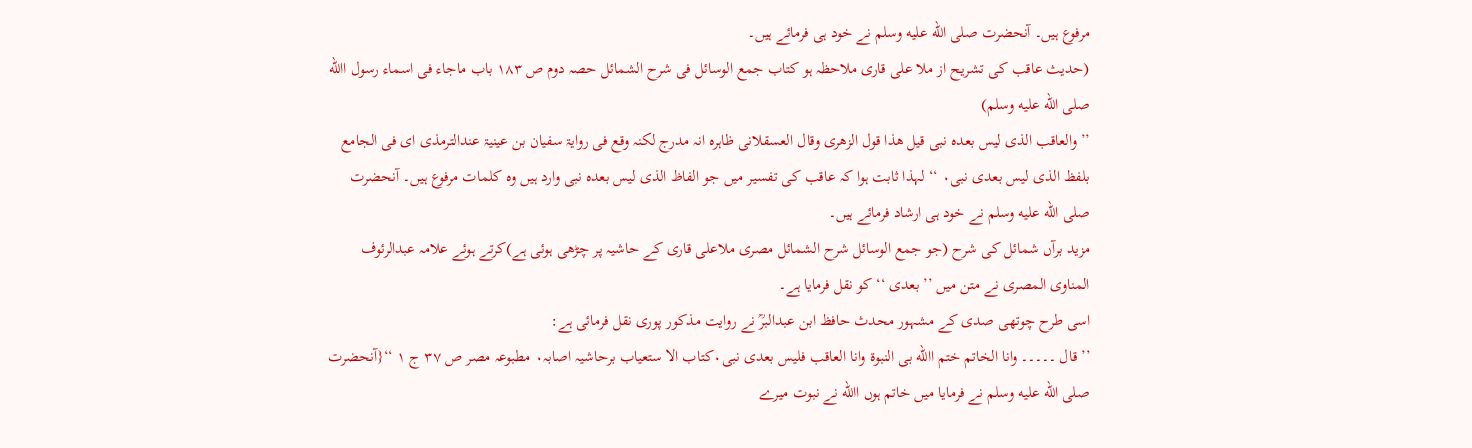مرفوع ہیں۔ آنحضرت صلى الله عليه وسلم نے خود ہی فرمائے ہیں۔
(حدیث عاقب کی تشریح از ملا علی قاری ملاحظہ ہو کتاب جمع الوسائل فی شرح الشمائل حصہ دوم ص ۱۸۳ باب ماجاء فی اسماء رسول االله صلى الله عليه وسلم)
’’ والعاقب الذی لیس بعدہ نبی قیل ھذا قول الزھری وقال العسقلانی ظاہرہ انہ مدرج لکنہ وقع فی روایۃ سفیان بن عینیۃ عندالترمذی ای فی الجامع بلفظ الذی لیس بعدی نبی۰ ‘‘ لہذا ثابت ہوا کہ عاقب کی تفسیر میں جو الفاظ الذی لیس بعدہ نبی وارد ہیں وہ کلمات مرفوع ہیں۔ آنحضرت صلى الله عليه وسلم نے خود ہی ارشاد فرمائے ہیں۔
مزید برآں شمائل کی شرح (جو جمع الوسائل شرح الشمائل مصری ملاعلی قاری کے حاشیہ پر چڑھی ہوئی ہے)کرتے ہوئے علامہ عبدالرئوف المناوی المصری نے متن میں ’’ بعدی ‘‘ کو نقل فرمایا ہے۔
اسی طرح چوتھی صدی کے مشہور محدث حافظ ابن عبدالبرؒ نے روایت مذکور پوری نقل فرمائی ہے:
’’ قال ۔۔۔۔۔ وانا الخاتم ختم االله بی النبوۃ وانا العاقب فلیس بعدی نبی۰کتاب الا ستعیاب برحاشیہ اصابہ۰ مطبوعہ مصر ص ۳۷ ج ۱ ‘‘{آنحضرت صلى الله عليه وسلم نے فرمایا میں خاتم ہوں االله نے نبوت میرے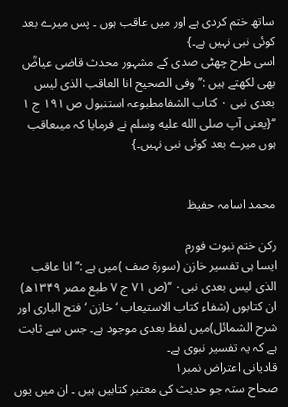ساتھ ختم کردی ہے اور میں عاقب ہوں ۔ پس میرے بعد کوئی نبی نہیں ہے۔}
اسی طرح چھٹی صدی کے مشہور محدث قاضی عیاضؒ بھی لکھتے ہیں :’’ وفی الصحیح انا العاقب الذی لیس بعدی نبی ۰ کتاب الشفامطبوعہ استنبول ص ۱۹۱ ج ۱ ‘‘{یعنی آپ صلى الله عليه وسلم نے فرمایا کہ میںعاقب ہوں میرے بعد کوئی نبی نہیں۔}


محمد اسامہ حفیظ

رکن ختم نبوت فورم
ایسا ہی تفسیر خازن (سورۃ صف )میں ہے :’’ انا عاقب الذی لیس بعدی نبی۰ ‘‘(ص ۷۱ ج ۷ طبع مصر ۱۳۴۹ھ) ان کتابوں (شفاء کتاب الاستیعاب ‘ خازن ‘ فتح الباری اور شرح الشمائل)میں لفظ بعدی موجود ہے۔ جس سے ثابت ہے کہ یہ تفسیر نبوی ہے۔
قادیانی اعتراض نمبر۱
صحاح ستہ جو حدیث کی معتبر کتابیں ہیں ۔ ان میں یوں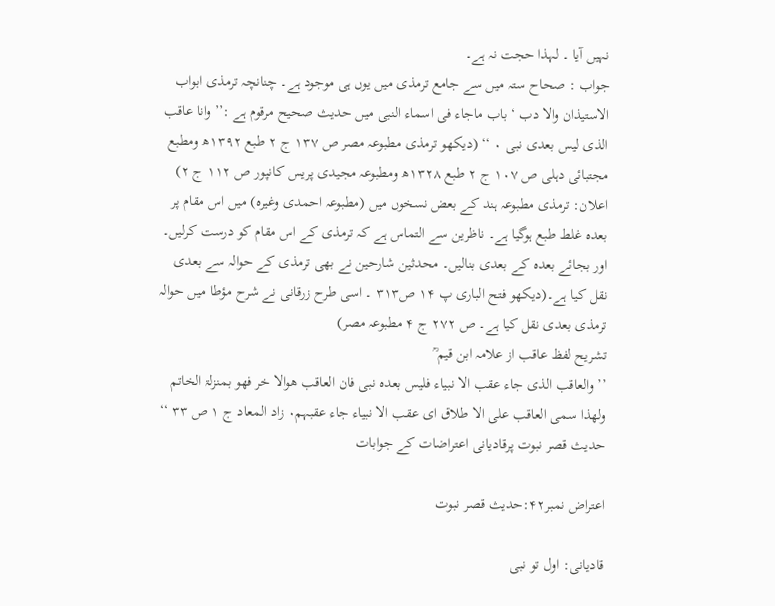نہیں آیا ۔ لہذا حجت نہ ہے۔
جواب : صحاح ستہ میں سے جامع ترمذی میں یوں ہی موجود ہے۔ چنانچہ ترمذی ابواب الاستیذان والا دب ‘ باب ماجاء فی اسماء النبی میں حدیث صحیح مرقوم ہے :’’ وانا عاقب الذی لیس بعدی نبی ۰ ‘‘ (دیکھو ترمذی مطبوعہ مصر ص ۱۳۷ ج ۲ طبع ۱۳۹۲ھ ومطبع مجتبائی دہلی ص ۱۰۷ ج ۲ طبع ۱۳۲۸ھ ومطبوعہ مجیدی پریس کانپور ص ۱۱۲ ج ۲)
اعلان: ترمذی مطبوعہ ہند کے بعض نسخوں میں (مطبوعہ احمدی وغیرہ) میں اس مقام پر بعدہ غلط طبع ہوگیا ہے۔ ناظرین سے التماس ہے کہ ترمذی کے اس مقام کو درست کرلیں۔ اور بجائے بعدہ کے بعدی بنالیں۔ محدثین شارحین نے بھی ترمذی کے حوالہ سے بعدی نقل کیا ہے۔(دیکھو فتح الباری پ ۱۴ ص۳۱۳ ۔ اسی طرح زرقانی نے شرح مؤطا میں حوالہ ترمذی بعدی نقل کیا ہے۔ ص ۲۷۲ ج ۴ مطبوعہ مصر)
تشریح لفظ عاقب از علامہ ابن قیم ؒ
’’ والعاقب الذی جاء عقب الا نبیاء فلیس بعدہ نبی فان العاقب ھوالا خر فھو بمنزلۃ الخاتم ولھذا سمی العاقب علی الا طلاق ای عقب الا نبیاء جاء عقبہم۰ زاد المعاد ج ۱ ص ۳۳ ‘‘
حدیث قصر نبوت پرقادیانی اعتراضات کے جوابات

اعتراض نمبر۴۲:حدیث قصر نبوت

قادیانی: اول تو نبی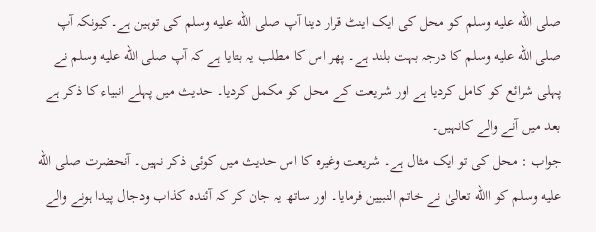صلى الله عليه وسلم کو محل کی ایک اینٹ قرار دینا آپ صلى الله عليه وسلم کی توہین ہے۔کیونکہ آپ صلى الله عليه وسلم کا درجہ بہت بلند ہے۔ پھر اس کا مطلب یہ بتایا ہے کہ آپ صلى الله عليه وسلم نے پہلی شرائع کو کامل کردیا ہے اور شریعت کے محل کو مکمل کردیا۔ حدیث میں پہلے انبیاء کا ذکر ہے بعد میں آنے والے کانہیں۔
جواب : محل کی تو ایک مثال ہے۔ شریعت وغیرہ کا اس حدیث میں کوئی ذکر نہیں۔ آنحضرت صلى الله عليه وسلم کو االله تعالیٰ نے خاتم النبیین فرمایا۔ اور ساتھ یہ جان کر کہ آئندہ کذاب ودجال پیدا ہونے والے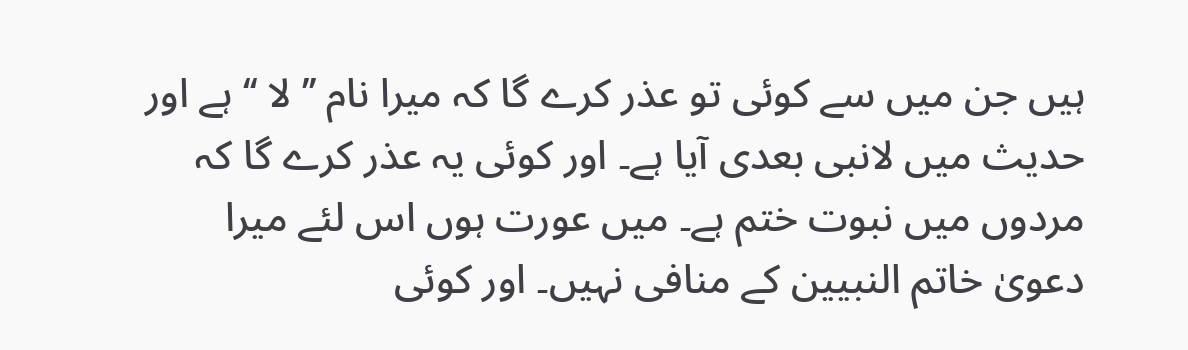ہیں جن میں سے کوئی تو عذر کرے گا کہ میرا نام ’’ لا ‘‘ ہے اور حدیث میں لانبی بعدی آیا ہے۔ اور کوئی یہ عذر کرے گا کہ مردوں میں نبوت ختم ہے۔ میں عورت ہوں اس لئے میرا دعویٰ خاتم النبیین کے منافی نہیں۔ اور کوئی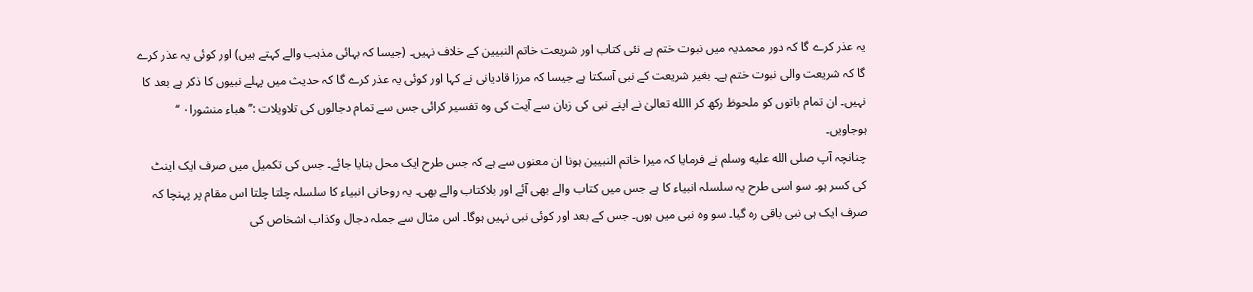یہ عذر کرے گا کہ دور محمدیہ میں نبوت ختم ہے نئی کتاب اور شریعت خاتم النبیین کے خلاف نہیں۔ (جیسا کہ بہائی مذہب والے کہتے ہیں) اور کوئی یہ عذر کرے گا کہ شریعت والی نبوت ختم ہے۔ بغیر شریعت کے نبی آسکتا ہے جیسا کہ مرزا قادیانی نے کہا اور کوئی یہ عذر کرے گا کہ حدیث میں پہلے نبیوں کا ذکر ہے بعد کا نہیں۔ ان تمام باتوں کو ملحوظ رکھ کر االله تعالیٰ نے اپنے نبی کی زبان سے آیت کی وہ تفسیر کرائی جس سے تمام دجالوں کی تلاویلات :’’ ھباء منشورا۰ ‘‘ ہوجاویں۔
چنانچہ آپ صلى الله عليه وسلم نے فرمایا کہ میرا خاتم النبیین ہونا ان معنوں سے ہے کہ جس طرح ایک محل بنایا جائے۔ جس کی تکمیل میں صرف ایک اینٹ کی کسر ہو۔ سو اسی طرح یہ سلسلہ انبیاء کا ہے جس میں کتاب والے بھی آئے اور بلاکتاب والے بھی۔ یہ روحانی انبیاء کا سلسلہ چلتا چلتا اس مقام پر پہنچا کہ صرف ایک ہی نبی باقی رہ گیا۔ سو وہ نبی میں ہوں۔ جس کے بعد اور کوئی نبی نہیں ہوگا۔ اس مثال سے جملہ دجال وکذاب اشخاص کی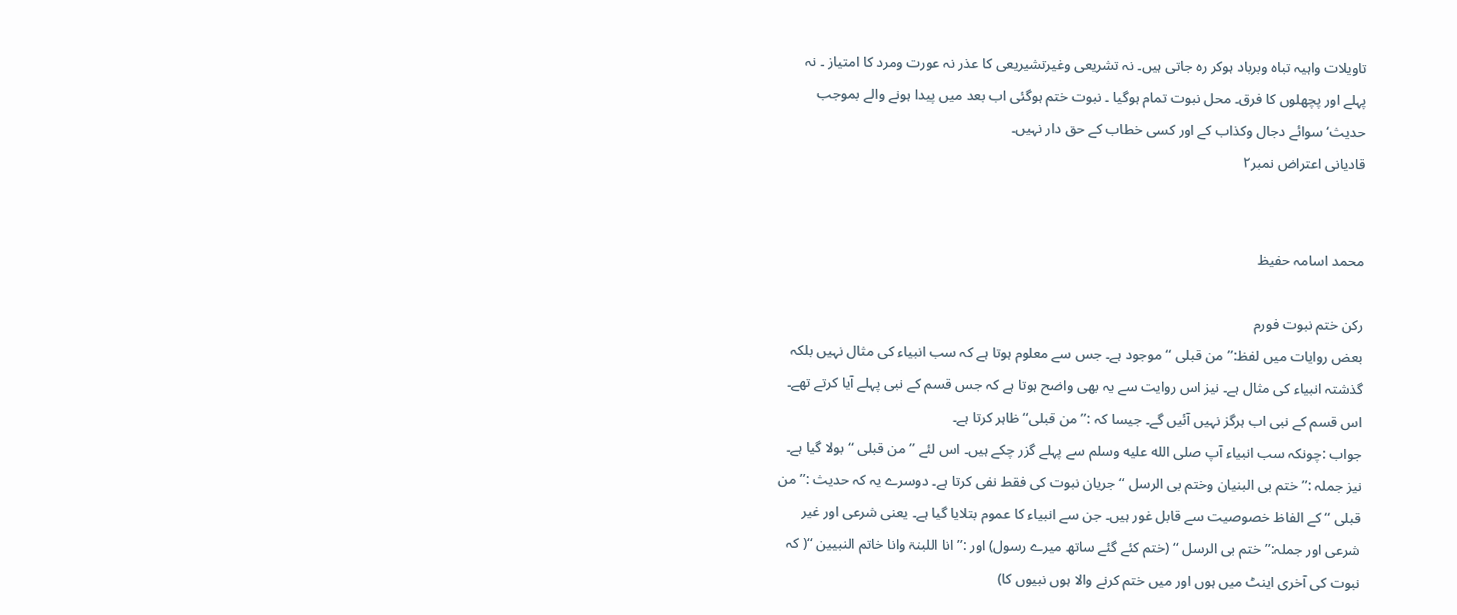تاویلات واہیہ تباہ وبرباد ہوکر رہ جاتی ہیں۔ نہ تشریعی وغیرتشیریعی کا عذر نہ عورت ومرد کا امتیاز ۔ نہ پہلے اور پچھلوں کا فرق۔ محل نبوت تمام ہوگیا ۔ نبوت ختم ہوگئی اب بعد میں پیدا ہونے والے بموجب حدیث‘ سوائے دجال وکذاب کے اور کسی خطاب کے حق دار نہیں۔
قادیانی اعتراض نمبر۲


محمد اسامہ حفیظ

رکن ختم نبوت فورم
بعض روایات میں لفظ:’’ من قبلی ‘‘موجود ہے۔ جس سے معلوم ہوتا ہے کہ سب انبیاء کی مثال نہیں بلکہ گذشتہ انبیاء کی مثال ہے۔ نیز اس روایت سے یہ بھی واضح ہوتا ہے کہ جس قسم کے نبی پہلے آیا کرتے تھے۔ اس قسم کے نبی اب ہرگز نہیں آئیں گے۔ جیسا کہ :’’ من قبلی‘‘ ظاہر کرتا ہے۔
جواب :چونکہ سب انبیاء آپ صلى الله عليه وسلم سے پہلے گزر چکے ہیں۔ اس لئے ’’ من قبلی ‘‘ بولا گیا ہے۔ نیز جملہ :’’ ختم بی البنیان وختم بی الرسل ‘‘ جریان نبوت کی فقط نفی کرتا ہے۔ دوسرے یہ کہ حدیث :’’ من قبلی ‘‘ کے الفاظ خصوصیت سے قابل غور ہیں۔ جن سے انبیاء کا عموم بتلایا گیا ہے۔ یعنی شرعی اور غیر شرعی اور جملہ:’’ ختم بی الرسل ‘‘ (ختم کئے گئے ساتھ میرے رسول) اور :’’ انا اللبنۃ وانا خاتم النبیین ‘‘( کہ نبوت کی آخری اینٹ میں ہوں اور میں ختم کرنے والا ہوں نبیوں کا)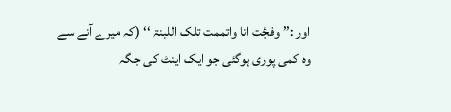اور :’’ وفجٔت انا واتممت تلک اللبنۃ ‘‘ (کہ میرے آنے سے وہ کمی پوری ہوگئی جو ایک اینٹ کی جگہ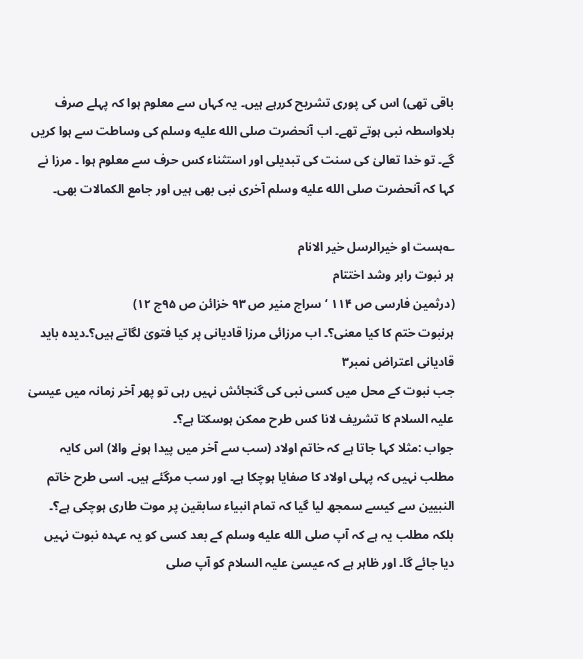باقی تھی) اس کی پوری تشریح کررہے ہیں۔ یہ کہاں سے معلوم ہوا کہ پہلے صرف بلاواسطہ نبی ہوتے تھے۔ اب آنحضرت صلى الله عليه وسلم کی وساطت سے ہوا کریں گے۔ تو خدا تعالیٰ کی سنت کی تبدیلی اور استثناء کس حرف سے معلوم ہوا ۔ مرزا نے کہا کہ آنحضرت صلى الله عليه وسلم آخری نبی بھی ہیں اور جامع الکمالات بھی۔

؎ہست او خیرالرسل خیر الانام
ہر نبوت رابر وشد اختتام
(درثمین فارسی ص ۱۱۴ ‘ سراج منیر ص ۹۳ خزائن ص ۹۵ج ۱۲)
ہرنبوت ختم کا کیا معنی؟۔ اب مرزائی مرزا قادیانی پر کیا فتویٰ لگاتے ہیں؟۔دیدہ باید
قادیانی اعتراض نمبر۳
جب نبوت کے محل میں کسی نبی کی گنجائش نہیں رہی تو پھر آخر زمانہ میں عیسیٰ علیہ السلام کا تشریف لانا کس طرح ممکن ہوسکتا ہے؟۔
جواب :مثلا کہا جاتا ہے کہ خاتم اولاد (سب سے آخر میں پیدا ہونے والا) اس کایہ مطلب نہیں کہ پہلی اولاد کا صفایا ہوچکا ہے۔ اور سب مرگئے ہیں۔ اسی طرح خاتم النبیین سے کیسے سمجھ لیا گیا کہ تمام انبیاء سابقین پر موت طاری ہوچکی ہے؟۔ بلکہ مطلب یہ ہے کہ آپ صلى الله عليه وسلم کے بعد کسی کو یہ عہدہ نبوت نہیں دیا جائے گا۔ اور ظاہر ہے کہ عیسیٰ علیہ السلام کو آپ صلى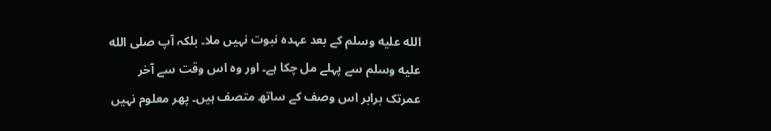الله عليه وسلم کے بعد عہدہ نبوت نہیں ملا۔ بلکہ آپ صلى الله عليه وسلم سے پہلے مل چکا ہے۔ اور وہ اس وقت سے آخر عمرتک برابر اس وصف کے ساتھ متصف ہیں۔ پھر معلوم نہیں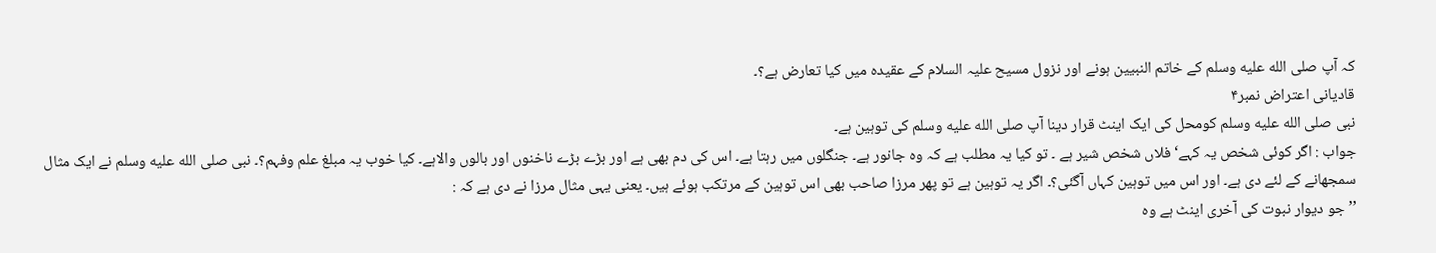کہ آپ صلى الله عليه وسلم کے خاتم النبیین ہونے اور نزول مسیح علیہ السلام کے عقیدہ میں کیا تعارض ہے؟۔
قادیانی اعتراض نمبر۴
نبی صلى الله عليه وسلم کومحل کی ایک اینٹ قرار دینا آپ صلى الله عليه وسلم کی توہین ہے۔
جواب : اگر کوئی شخص یہ کہے‘ فلاں شخص شیر ہے ۔ تو کیا یہ مطلب ہے کہ وہ جانور ہے۔ جنگلوں میں رہتا ہے۔ اس کی دم بھی ہے اور بڑے بڑے ناخنوں اور بالوں والاہے۔ کیا خوب یہ مبلغ علم وفہم؟۔ نبی صلى الله عليه وسلم نے ایک مثال سمجھانے کے لئے دی ہے۔ اور اس میں توہین کہاں آگئی؟۔ اگر یہ توہین ہے تو پھر مرزا صاحب بھی اس توہین کے مرتکب ہوئے ہیں۔ یعنی یہی مثال مرزا نے دی ہے کہ :
’’ جو دیوار نبوت کی آخری اینٹ ہے وہ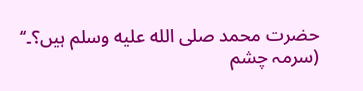حضرت محمد صلى الله عليه وسلم ہیں؟۔‘‘ (سرمہ چشم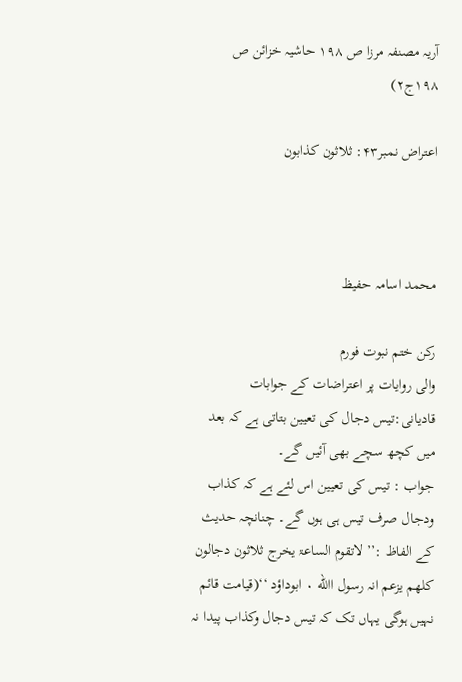آریہ مصنفہ مرزا ص ۱۹۸ حاشیہ خزائن ص ۱۹۸ج۲)

اعتراض نمبر۴۳: ثلاثون کذابون



محمد اسامہ حفیظ

رکن ختم نبوت فورم
والی روایات پر اعتراضات کے جوابات
قادیانی:تیس دجال کی تعیین بتاتی ہے کہ بعد میں کچھ سچے بھی آئیں گے۔
جواب : تیس کی تعیین اس لئے ہے کہ کذاب ودجال صرف تیس ہی ہوں گے۔ چنانچہ حدیث کے الفاظ :’’ لاتقوم الساعۃ یخرج ثلاثون دجالون کلھم یزعم انہ رسول االله ۰ ابوداؤد ‘‘(قیامت قائم نہیں ہوگی یہاں تک کہ تیس دجال وکذاب پیدا نہ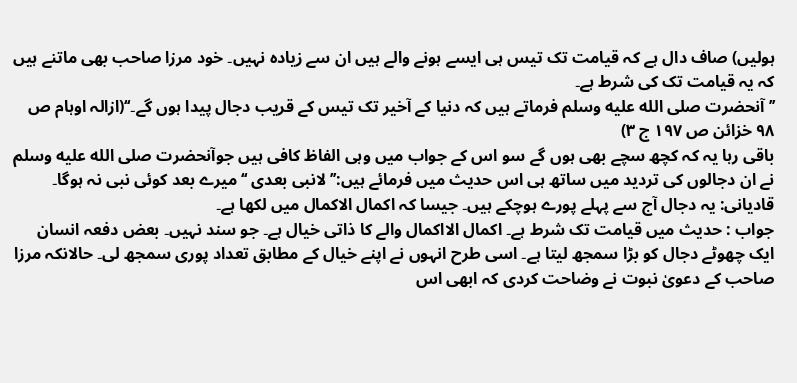ہولیں) صاف دال ہے کہ قیامت تک تیس ہی ایسے ہونے والے ہیں ان سے زیادہ نہیں۔ خود مرزا صاحب بھی ماتنے ہیں کہ یہ قیامت تک کی شرط ہے۔
’’ آنحضرت صلى الله عليه وسلم فرماتے ہیں کہ دنیا کے آخیر تک تیس کے قریب دجال پیدا ہوں گے۔‘‘(ازالہ اوہام ص ۹۸ خزائن ص ۱۹۷ ج ۳)
باقی رہا یہ کہ کچھ سچے بھی ہوں گے سو اس کے جواب میں وہی الفاظ کافی ہیں جوآنحضرت صلى الله عليه وسلم نے ان دجالوں کی تردید میں ساتھ ہی اس حدیث میں فرمائے ہیں:’’ لانبی بعدی ‘‘ میرے بعد کوئی نبی نہ ہوگا۔
قادیانی: یہ دجال آج سے پہلے پورے ہوچکے ہیں۔ جیسا کہ اکمال الاکمال میں لکھا ہے۔
جواب : حدیث میں قیامت تک شرط ہے۔ اکمال الااکمال والے کا ذاتی خیال ہے۔ جو سند نہیں۔ بعض دفعہ انسان ایک چھوٹے دجال کو بڑا سمجھ لیتا ہے۔ اسی طرح انہوں نے اپنے خیال کے مطابق تعداد پوری سمجھ لی۔ حالانکہ مرزا صاحب کے دعویٰ نبوت نے وضاحت کردی کہ ابھی اس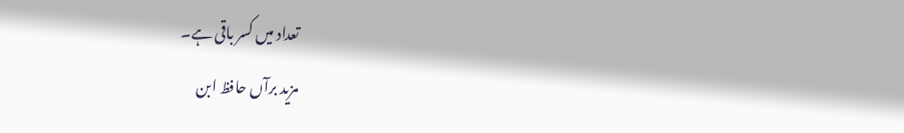تعداد میں کسر باقی ہے۔
مزید برآں حافظ ابن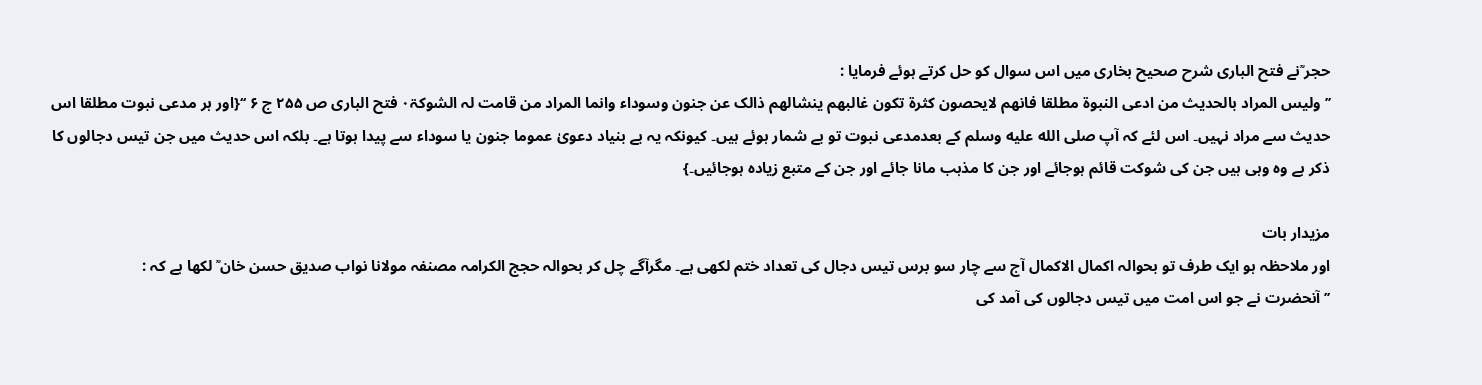حجر ؒنے فتح الباری شرح صحیح بخاری میں اس سوال کو حل کرتے ہوئے فرمایا :
’’ ولیس المراد بالحدیث من ادعی النبوۃ مطلقا فانھم لایحصون کثرۃ تکون غالبھم ینشالھم ذالک عن جنون وسوداء وانما المراد من قامت لہ الشوکۃ۰ فتح الباری ص ۲۵۵ ج ۶ ‘‘{اور ہر مدعی نبوت مطلقا اس حدیث سے مراد نہیں۔ اس لئے کہ آپ صلى الله عليه وسلم کے بعدمدعی نبوت تو بے شمار ہوئے ہیں۔ کیونکہ یہ بے بنیاد دعویٰ عموما جنون یا سوداء سے پیدا ہوتا ہے۔ بلکہ اس حدیث میں جن تیس دجالوں کا ذکر ہے وہ وہی ہیں جن کی شوکت قائم ہوجائے اور جن کا مذہب مانا جائے اور جن کے متبع زیادہ ہوجائیں۔}

مزیدار بات
اور ملاحظہ ہو ایک طرف تو بحوالہ اکمال الاکمال آج سے چار سو برس تیس دجال کی تعداد ختم لکھی ہے۔ مگرآگے چل کر بحوالہ حجج الکرامہ مصنفہ مولانا نواب صدیق حسن خان ؒ لکھا ہے کہ :
’’ آنحضرت نے جو اس امت میں تیس دجالوں کی آمد کی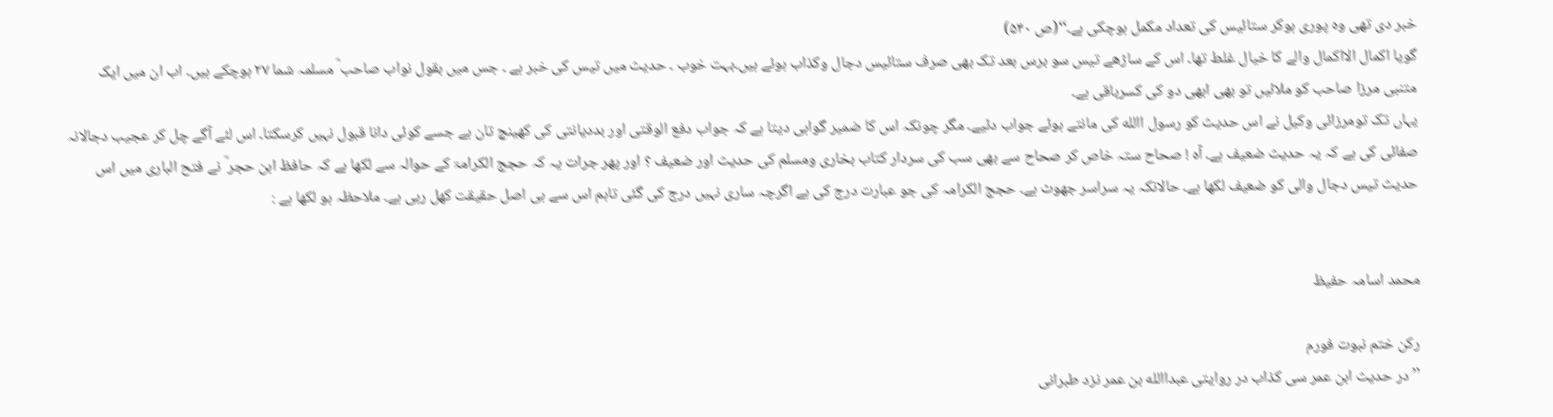خبر دی تھی وہ پوری ہوکر ستائیس کی تعداد مکمل ہوچکی ہے۔‘‘(ص ۵۴۰)
گویا اکمال الااکمال والے کا خیال غلط تھا۔ اس کے ساڑھے تیس سو برس بعد تک بھی صرف ستائیس دجال وکذاب ہوئے ہیں۔بہت خوب ۔ حدیث میں تیس کی خبر ہے ۔ جس میں بقول نواب صاحب ؒ مسلمہ شما ۲۷ ہوچکے ہیں۔ اب ان میں ایک متنبی مرزا صاحب کو ملائیں تو بھی ابھی دو کی کسرباقی ہے۔
یہاں تک تومرزائی وکیل نے اس حدیث کو رسول االله کی مانتے ہوئے جواب دئیے۔ مگر چونکہ اس کا ضمیر گواہی دیتا ہے کہ جواب دفع الوقتی اور بددیانتی کی کھینچ تان ہے جسے کوئی دانا قبول نہیں کرسکتا۔ اس لئے آگے چل کر عجیب دجالانہ صفائی کی ہے کہ یہ حدیث ضعیف ہے۔ آہ ! صحاح ستہ خاص کر صحاح سے بھی سب کی سردار کتاب بخاری ومسلم کی حدیث اور ضعیف ؟ اور پھر جرات یہ کہ حجج الکرامۃ کے حوالہ سے لکھا ہے کہ حافظ ابن حجر ؒ نے فتح الباری میں اس حدیث تیس دجال والی کو ضعیف لکھا ہے۔ حالانکہ یہ سراسر جھوٹ ہے۔ حجج الکرامہ کی جو عبارت درج کی ہے اگرچہ ساری نہیں درج کی گئی تاہم اس سے ہی اصل حقیقت کھل رہی ہے۔ ملاحظہ ہو لکھا ہے :


محمد اسامہ حفیظ

رکن ختم نبوت فورم
’’ در حدیث ابن عمر سی کذاب در روایتی عبداالله بن عمر نزد طبرانی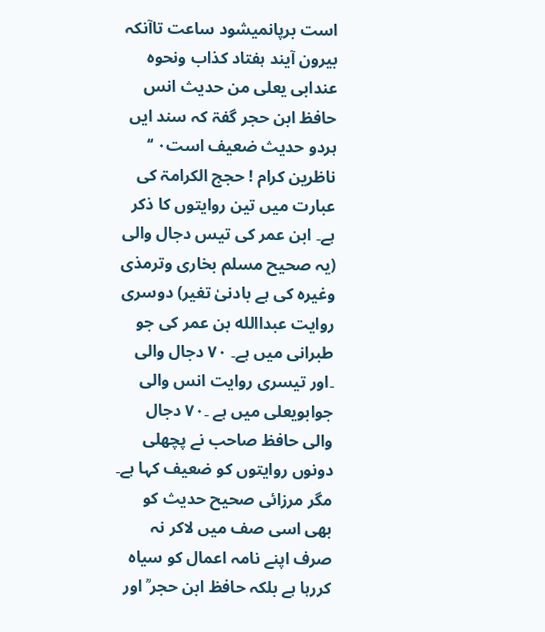است برپانمیشود ساعت تاآنکہ بیرون آیند ہفتاد کذاب ونحوہ عندابی یعلی من حدیث انس حافظ ابن حجر گفۃ کہ سند ایں ہردو حدیث ضعیف است۰ ‘‘
ناظرین کرام ! حجج الکرامۃ کی عبارت میں تین روایتوں کا ذکر ہے۔ ابن عمر کی تیس دجال والی (یہ صحیح مسلم بخاری وترمذی وغیرہ کی ہے بادنیٰ تغیر) دوسری روایت عبداالله بن عمر کی جو طبرانی میں ہے۔ ۷۰ دجال والی ۔اور تیسری روایت انس والی جوابویعلی میں ہے ۔۷۰ دجال والی حافظ صاحب نے پچھلی دونوں روایتوں کو ضعیف کہا ہے۔ مگر مرزائی صحیح حدیث کو بھی اسی صف میں لاکر نہ صرف اپنے نامہ اعمال کو سیاہ کررہا ہے بلکہ حافظ ابن حجر ؒ اور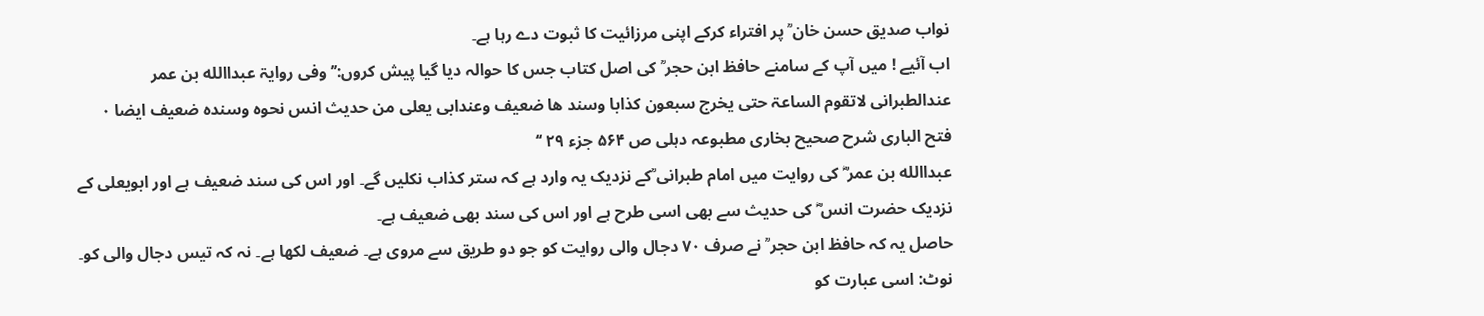نواب صدیق حسن خان ؒ پر افتراء کرکے اپنی مرزائیت کا ثبوت دے رہا ہے۔
اب آئیے ! میں آپ کے سامنے حافظ ابن حجر ؒ کی اصل کتاب جس کا حوالہ دیا گیا پیش کروں:’’ وفی روایۃ عبداالله بن عمر عندالطبرانی لاتقوم الساعۃ حتی یخرج سبعون کذابا وسند ھا ضعیف وعندابی یعلی من حدیث انس نحوہ وسندہ ضعیف ایضا ۰ فتح الباری شرح صحیح بخاری مطبوعہ دہلی ص ۵۶۴ جزء ۲۹ ‘‘
عبداالله بن عمر ؓ کی روایت میں امام طبرانی ؒکے نزدیک یہ وارد ہے کہ ستر کذاب نکلیں گے۔ اور اس کی سند ضعیف ہے اور ابویعلی کے نزدیک حضرت انس ؓ کی حدیث سے بھی اسی طرح ہے اور اس کی سند بھی ضعیف ہے۔
حاصل یہ کہ حافظ ابن حجر ؒ نے صرف ۷۰ دجال والی روایت کو جو دو طریق سے مروی ہے۔ ضعیف لکھا ہے۔ نہ کہ تیس دجال والی کو۔
نوٹ: اسی عبارت کو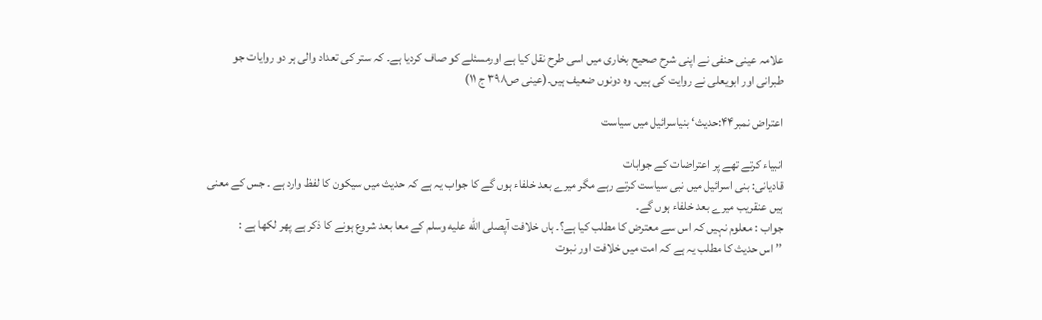علامہ عینی حنفی نے اپنی شرح صحیح بخاری میں اسی طرح نقل کیا ہے اورمسئلے کو صاف کردیا ہے۔ کہ ستر کی تعداد والی ہر دو روایات جو طبرانی اور ابویعلی نے روایت کی ہیں۔ وہ دونوں ضعیف ہیں۔(عینی ص۳۹۸ ج ۱۱)

اعتراض نمبر۴۴:حدیث‘ بنیاسرائیل میں سیاست

انبیاء کرتے تھے پر اعتراضات کے جوابات
قادیانی: بنی اسرائیل میں نبی سیاست کرتے رہے مگر میرے بعد خلفاء ہوں گے کا جواب یہ ہے کہ حدیث میں سیکون کا لفظ وارد ہے ۔ جس کے معنی ہیں عنقریب میرے بعد خلفاء ہوں گے۔
جواب : معلوم نہیں کہ اس سے معترض کا مطلب کیا ہے؟۔ ہاں خلافت آپصلى الله عليه وسلم کے معا بعد شروع ہونے کا ذکر ہے پھر لکھا ہے :
’’ اس حدیث کا مطلب یہ ہے کہ امت میں خلافت اور نبوت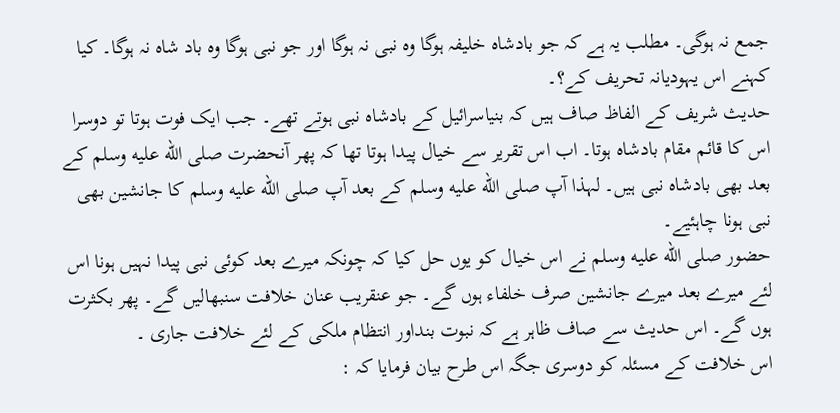جمع نہ ہوگی۔ مطلب یہ ہے کہ جو بادشاہ خلیفہ ہوگا وہ نبی نہ ہوگا اور جو نبی ہوگا وہ باد شاہ نہ ہوگا۔ کیا کہنے اس یہودیانہ تحریف کے؟۔
حدیث شریف کے الفاظ صاف ہیں کہ بنیاسرائیل کے بادشاہ نبی ہوتے تھے۔ جب ایک فوت ہوتا تو دوسرا اس کا قائم مقام بادشاہ ہوتا۔ اب اس تقریر سے خیال پیدا ہوتا تھا کہ پھر آنحضرت صلى الله عليه وسلم کے بعد بھی بادشاہ نبی ہیں۔ لہذا آپ صلى الله عليه وسلم کے بعد آپ صلى الله عليه وسلم کا جانشین بھی نبی ہونا چاہئیے۔
حضور صلى الله عليه وسلم نے اس خیال کو یوں حل کیا کہ چونکہ میرے بعد کوئی نبی پیدا نہیں ہونا اس لئے میرے بعد میرے جانشین صرف خلفاء ہوں گے۔ جو عنقریب عنان خلافت سنبھالیں گے۔ پھر بکثرت ہوں گے۔ اس حدیث سے صاف ظاہر ہے کہ نبوت بنداور انتظام ملکی کے لئے خلافت جاری ۔
اس خلافت کے مسئلہ کو دوسری جگہ اس طرح بیان فرمایا کہ :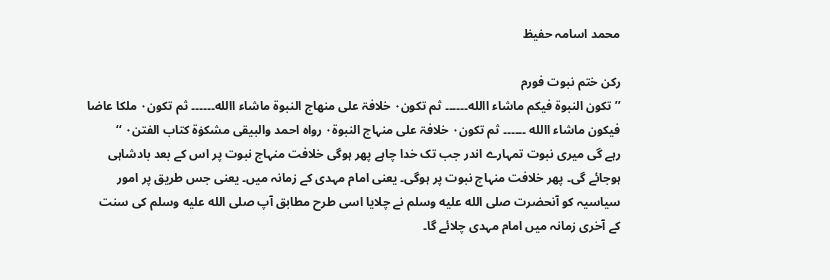محمد اسامہ حفیظ

رکن ختم نبوت فورم
’’ تکون النبوۃ فیکم ماشاء االله۔۔۔۔۔۔ ثم تکون۰ خلافۃ علی منھاج النبوۃ ماشاء االله۔۔۔۔۔۔ ثم تکون۰ ملکا عاضا فیکون ماشاء االله ۔۔۔۔۔۔ ثم تکون۰ خلافۃ علی منہاج النبوۃ۰ رواہ احمد والبیقی مشکوٰۃ کتاب الفتن۰ ‘‘
رہے گی میری نبوت تمہارے اندر جب تک خدا چاہے پھر ہوگی خلافت منہاج نبوت پر اس کے بعد بادشاہی ہوجائے گی۔ پھر خلافت منہاج نبوت پر ہوگی۔ یعنی امام مہدی کے زمانہ میں۔ یعنی جس طریق پر امور سیاسیہ کو آنحضرت صلى الله عليه وسلم نے چلایا اسی طرح مطابق آپ صلى الله عليه وسلم کی سنت کے آخری زمانہ میں امام مہدی چلائے گا۔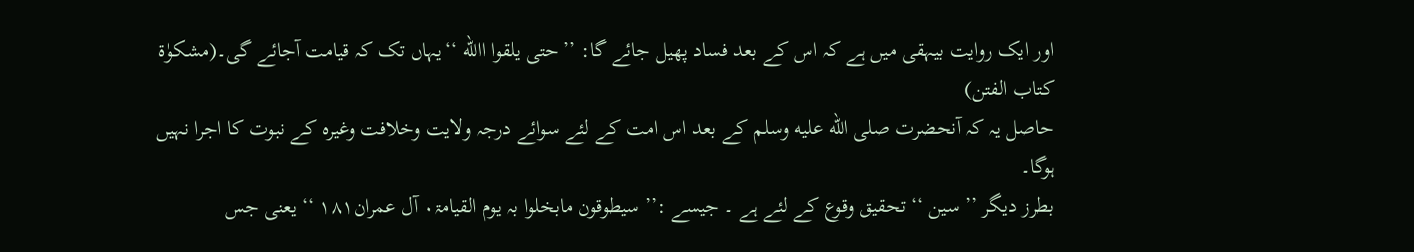اور ایک روایت بیہقی میں ہے کہ اس کے بعد فساد پھیل جائے گا: ’’حتی یلقوا االله ‘‘یہاں تک کہ قیامت آجائے گی۔(مشکوٰۃ کتاب الفتن)
حاصل یہ کہ آنحضرت صلى الله عليه وسلم کے بعد اس امت کے لئے سوائے درجہ ولایت وخلافت وغیرہ کے نبوت کا اجرا نہیں ہوگا۔
بطرز دیگر ’’ سین ‘‘ تحقیق وقوع کے لئے ہے ۔ جیسے :’’ سیطوقون مابخلوا بہ یوم القیامۃ۰ آل عمران۱۸۱ ‘‘ یعنی جس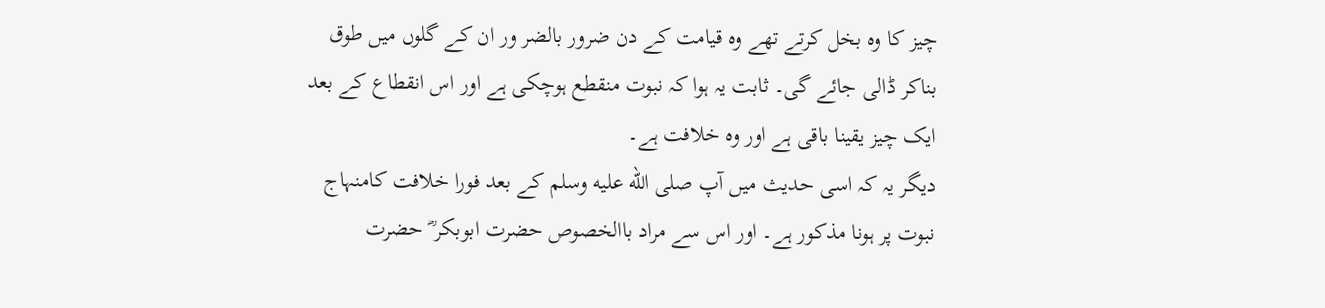چیز کا وہ بخل کرتے تھے وہ قیامت کے دن ضرور بالضر ور ان کے گلوں میں طوق بناکر ڈالی جائے گی۔ ثابت یہ ہوا کہ نبوت منقطع ہوچکی ہے اور اس انقطاع کے بعد ایک چیز یقینا باقی ہے اور وہ خلافت ہے۔
دیگر یہ کہ اسی حدیث میں آپ صلى الله عليه وسلم کے بعد فورا خلافت کامنہاج نبوت پر ہونا مذکور ہے۔ اور اس سے مراد باالخصوص حضرت ابوبکر ؓ حضرت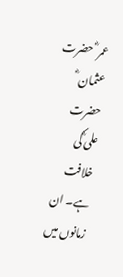عمر ؓ حضرت عثمان ؓ حضرت علی ؓکی خلافت ہے۔ ان زمانوں میں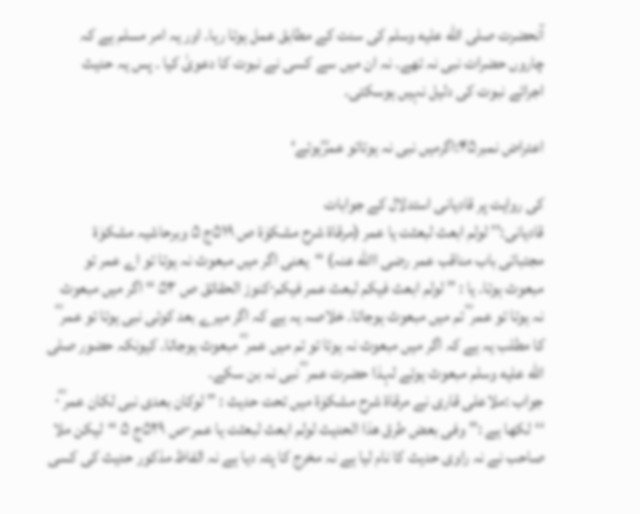آنحضرت صلى الله عليه وسلم کی سنت کے مطابق عمل ہوتا رہا۔ اور یہ امر مسلم ہے کہ چاروں حضرات نبی نہ تھے۔ نہ ان میں سے کسی نے نبوت کا دعویٰ کیا ۔ پس یہ حدیث اجرائے نبوت کی دلیل نہیں ہوسکتی۔

اعتراض نمبر۴۵:اگرمیں نبی نہ ہوتاتو عمرؓہوتے‘

کی روایت پر قادیانی استدلال کے جوابات
قادیانی:’’ لولم ابعث لبعثت یا عمر (مرقاۃ شرح مشکوٰۃ ص ۵۱۹ج ۵ وبرحاشیہ مشکوٰۃ مجتبائی باب مناقب عمر رضی االله عنہ) ‘‘یعنی اگر میں مبعوث نہ ہوتا تو اے عمر تو مبعوث ہوتا۔ یا : ’’ لولم ابعث فیکم لبعث عمر فیکم۰کنوز الحقائق ص ۵۳ ‘‘ اگر میں مبعوث نہ ہوتا تو عمر ؓ تم میں مبعوث ہوجاتا۔ خلاصہ یہ ہے کہ اگر میرے بعد کوئی نبی ہوتا تو عمر ؓ کا مطلب یہ ہے کہ اگر میں مبعوث نہ ہوتا تو تم میں عمر ؓ مبعوث ہوجاتا۔ کیونکہ حضور صلى الله عليه وسلم مبعوث ہوئے لہذا حضرت عمر ؓ نبی نہ بن سکے۔
جواب :ملاعلی قاری نے مرقاۃ شرح مشکوٰۃ میں تحت حدیث : ’’ لوکان بعدی نبی لکان عمر ؓ۰ ‘‘لکھا ہے :’’ وفی بعض طرق ھذا الحدیث لولم ابعث لبعثت یا عمر۰ص ۵۲۹ج ۵ ‘‘لیکن ملا صاحب نے نہ راوی حدیث کا نام لیا ہے نہ مخرج کا پتہ دیا ہے نہ الفاظ مذکور حدیث کی کسی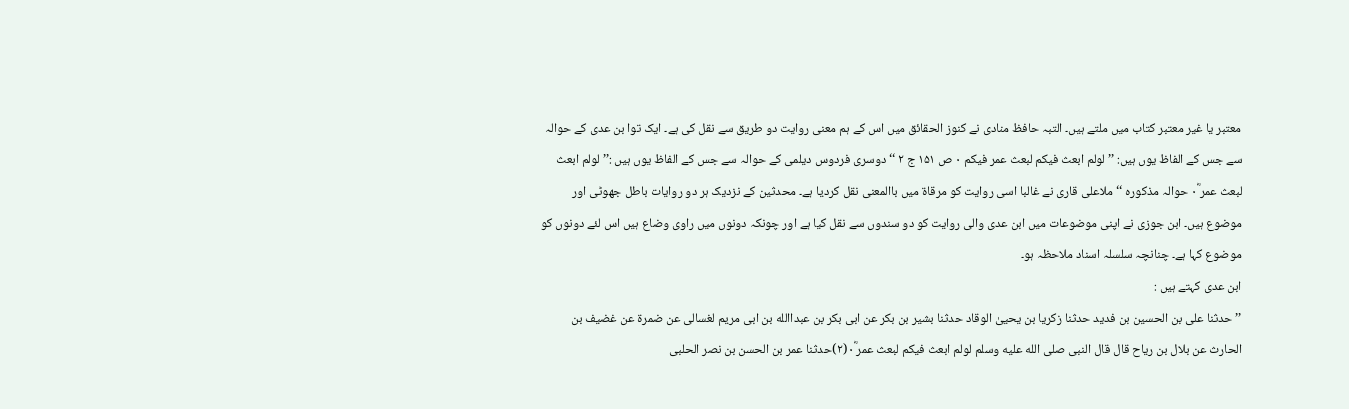معتبر یا غیر معتبر کتاب میں ملتے ہیں۔ التبہ حافظ منادی نے کنوز الحقائق میں اس کے ہم معنی روایت دو طریق سے نقل کی ہے۔ ایک توا بن عدی کے حوالہ سے جس کے الفاظ یوں ہیں: ’’ لولم ابعث فیکم لبعث عمر فیکم ۰ ص ۱۵۱ ج ۲ ‘‘ دوسری فردوس دیلمی کے حوالہ سے جس کے الفاظ یوں ہیں :’’ لولم ابعث لبعث عمر ؓ۰ حوالہ مذکورہ ‘‘ ملاعلی قاری نے غالبا اسی روایت کو مرقاۃ میں باالمعنی نقل کردیا ہے۔ محدثین کے نزدیک ہر دو روایات باطل جھوٹی اور موضوع ہیں۔ ابن جوزی نے اپنی موضوعات میں ابن عدی والی روایت کو دو سندوں سے نقل کیا ہے اور چونکہ دونوں میں راوی وضاع ہیں اس لئے دونوں کو موضوع کہا ہے۔ چنانچہ سلسلہ اسناد ملاحظہ ہو۔
ابن عدی کہتے ہیں :
’’ حدثنا علی بن الحسین بن فدید حدثنا زکریا بن یحییٰ الوقاد حدثنا بشیر بن بکر عن ابی بکر بن عبداالله بن ابی مریم لغسالی عن ضمرۃ عن غضیف بن الحارث عن بلال بن ریاح قال قال النبی صلى الله عليه وسلم لولم ابعث فیکم لبعث عمر ؓ۰(۲)حدثنا عمر بن الحسن بن نصر الحلبی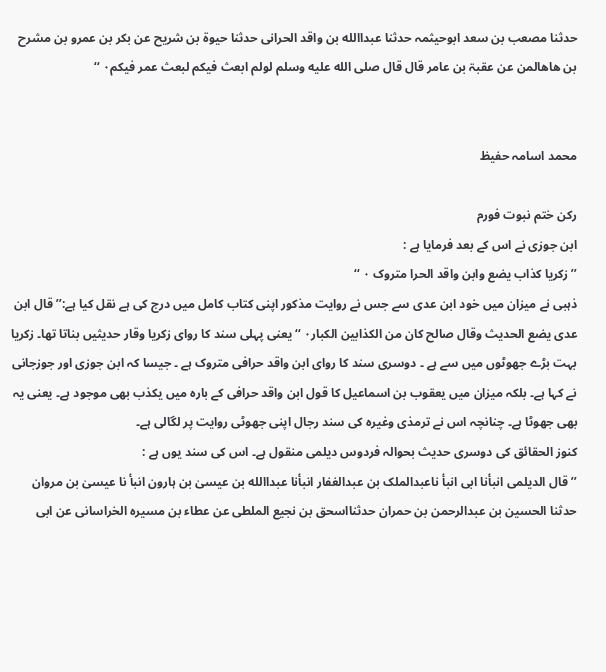حدثنا مصعب بن سعد ابوحیثمہ حدثنا عبداالله بن واقد الحرانی حدثنا حیوۃ بن شریح عن بکر بن عمرو بن مشرح بن ھاھالمن عن عقبۃ بن عامر قال قال صلى الله عليه وسلم لولم ابعث فیکم لبعث عمر فیکم۰ ‘‘


محمد اسامہ حفیظ

رکن ختم نبوت فورم
ابن جوزی نے اس کے بعد فرمایا ہے :
’’ زکریا کذاب یضع وابن واقد الحرا متروک ۰ ‘‘
ذہبی نے میزان میں خود ابن عدی سے جس نے روایت مذکور اپنی کتاب کامل میں درج کی ہے نقل کیا ہے:’’ قال ابن عدی یضع الحدیث وقال صالح کان من الکذابین الکبار۰ ‘‘ یعنی پہلی سند کا روای زکریا وقار حدیثیں بناتا تھا۔ زکریا بہت بڑے جھوٹوں میں سے ہے ۔ دوسری سند کا روای ابن واقد حرافی متروک ہے ۔ جیسا کہ ابن جوزی اور جوزجانی نے کہا ہے۔ بلکہ میزان میں یعقوب بن اسماعیل کا قول ابن واقد حرافی کے بارہ میں یکذب بھی موجود ہے۔ یعنی یہ بھی جھوٹا ہے۔ چنانچہ اس نے ترمذی وغیرہ کی سند رجال اپنی جھوٹی روایت پر لگالی ہے۔
کنوز الحقائق کی دوسری حدیث بحوالہ فردوس دیلمی منقول ہے۔ اس کی سند یوں ہے :
’’ قال الدیلمی انبأنا ابی انبأ ناعبدالملک بن عبدالغفار انبأنا عبداالله بن عیسیٰ بن ہارون انبأ نا عیسیٰ بن مروان حدثنا الحسین بن عبدالرحمن بن حمران حدثنااسحق بن نجیع الملطی عن عطاء بن مسیرہ الخراسانی عن ابی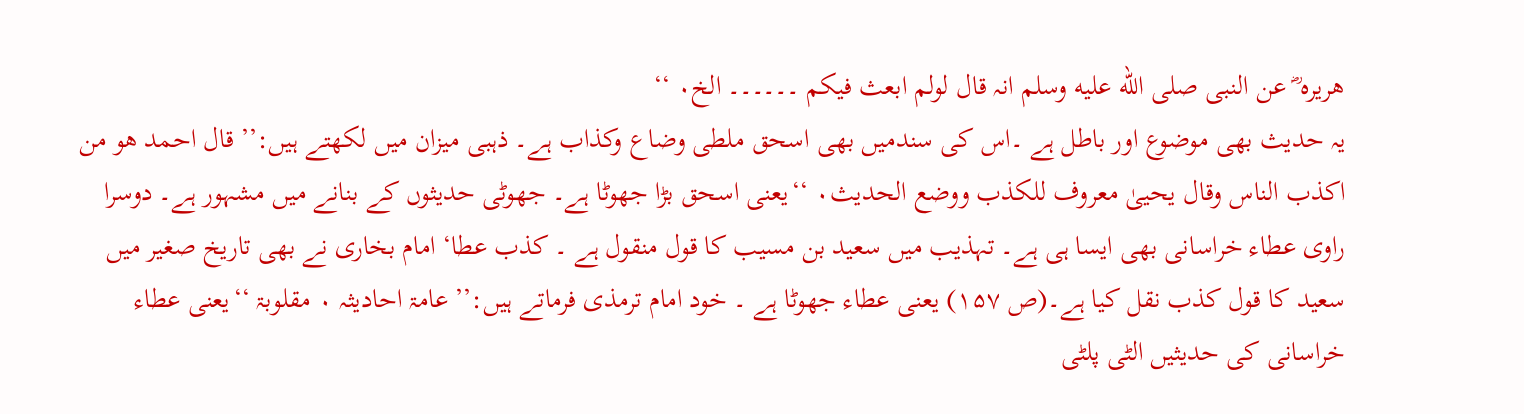ھریرہ ؓ عن النبی صلى الله عليه وسلم انہ قال لولم ابعث فیکم ۔۔۔۔۔۔ الخ۰ ‘‘
یہ حدیث بھی موضوع اور باطل ہے ۔اس کی سندمیں بھی اسحق ملطی وضاع وکذاب ہے۔ ذہبی میزان میں لکھتے ہیں:’’ قال احمد ھو من اکذب الناس وقال یحییٰ معروف للکذب ووضع الحدیث۰ ‘‘یعنی اسحق بڑا جھوٹا ہے۔ جھوٹی حدیثوں کے بنانے میں مشہور ہے۔ دوسرا راوی عطاء خراسانی بھی ایسا ہی ہے۔ تہذیب میں سعید بن مسیب کا قول منقول ہے ۔ کذب عطا‘ امام بخاری نے بھی تاریخ صغیر میں سعید کا قول کذب نقل کیا ہے۔(ص ۱۵۷) یعنی عطاء جھوٹا ہے ۔ خود امام ترمذی فرماتے ہیں:’’ عامۃ احادیثہ ۰ مقلوبۃ ‘‘یعنی عطاء خراسانی کی حدیثیں الٹی پلٹی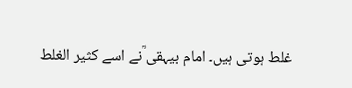غلط ہوتی ہیں۔ امام بیہقی ؒنے اسے کثیر الغلط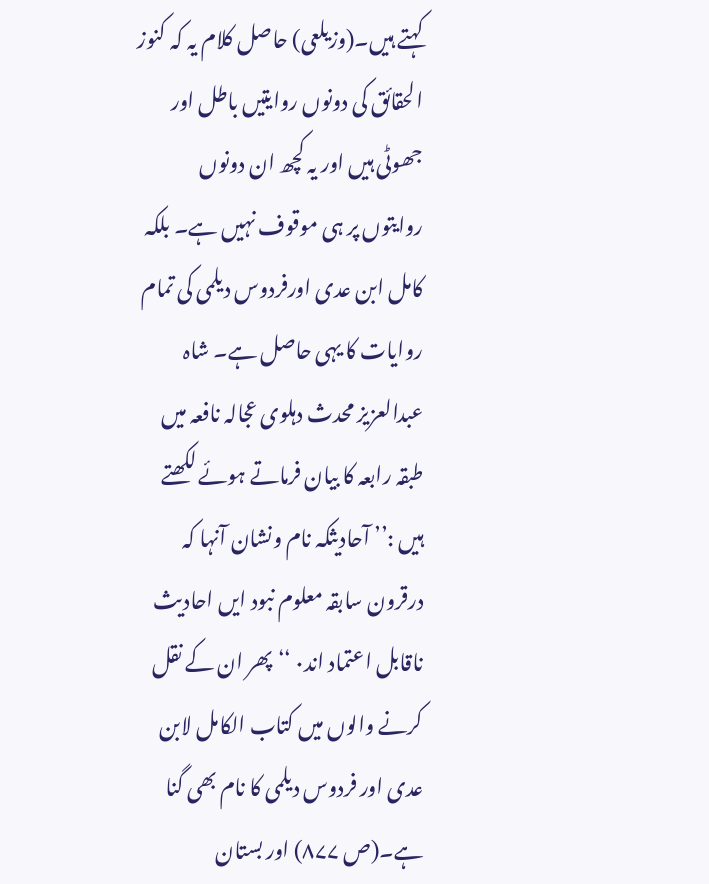کہتے ہیں۔(وزیلعی) حاصل کلام یہ کہ کنوز الحقائق کی دونوں روایتیں باطل اور جھوٹی ہیں اور یہ کچھ ان دونوں روایتوں پر ہی موقوف نہیں ہے۔ بلکہ کامل ابن عدی اورفردوس دیلمی کی تمام روایات کا یہی حاصل ہے۔ شاہ عبدالعزیز محدث دہلوی عجالہ نافعہ میں طبقہ رابعہ کا بیان فرماتے ہوئے لکھتے ہیں :’’ آحادیثکہ نام ونشان آنہا کہ درقرون سابقہ معلوم نبود ایں احادیث ناقابل اعتماد اند۰ ‘‘پھر ان کے نقل کرنے والوں میں کتاب الکامل لابن عدی اور فردوس دیلمی کا نام بھی گنا ہے۔(ص ۸۷۷) اور بستان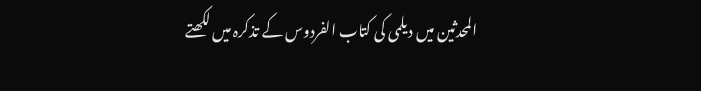المحدثین میں دیلمی کی کتاب الفردوس کے تذکرہ میں لکھتے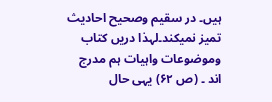ہیں۔ در سقیم وصحیح احادیث تمیز نمیکند۔لہذا دریں کتاب وموضوعات واہیات ہم مدرج اند ۔ (ص ۶۲) یہی حال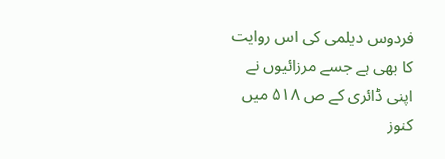فردوس دیلمی کی اس روایت کا بھی ہے جسے مرزائیوں نے اپنی ڈائری کے ص ۵۱۸ میں کنوز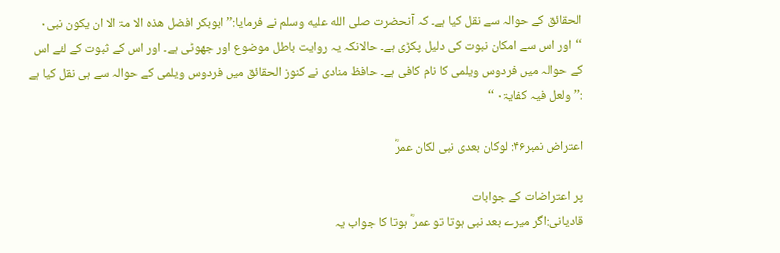الحقائق کے حوالہ سے نقل کیا ہے۔ کہ آنحضرت صلى الله عليه وسلم نے فرمایا:’’ ابوبکر افضل ھذہ الا مۃ الا ان یکون نبی۰ ‘‘اور اس سے امکان نبوت کی دلیل پکڑی ہے۔ حالانکہ یہ روایت باطل موضوع اور جھوٹی ہے۔ اور اس کے ثبوت کے لئے اس کے حوالہ میں فردوس ویلمی کا نام کافی ہے۔ حافظ منادی نے کنوز الحقائق میں فردوس ویلمی کے حوالہ سے ہی نقل کیا ہے :’’ ولعل فیہ کفایۃ۰ ‘‘

اعتراض نمبر۴۶: لوکان بعدی نبی لکان عمرؓ

پر اعتراضات کے جوابات
قادیانی:اگر میرے بعد نبی ہوتا تو عمر ؓ ہوتا کا جواب یہ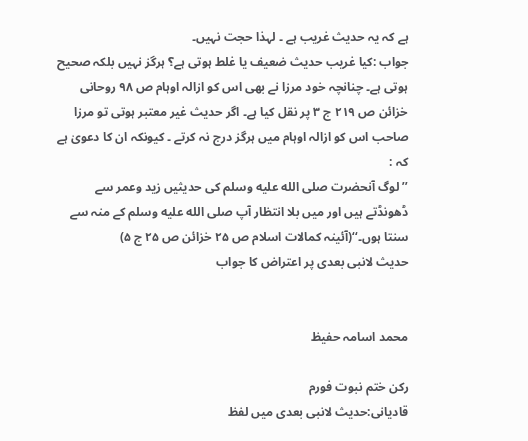ہے کہ یہ حدیث غریب ہے ۔ لہذا حجت نہیں۔
جواب :کیا غریب حدیث ضعیف یا غلط ہوتی ہے؟ ہرگز نہیں بلکہ صحیح ہوتی ہے۔ چنانچہ خود مرزا نے بھی اس کو ازالہ اوہام ص ۹۸ روحانی خزائن ص ۲۱۹ ج ۳ پر نقل کیا ہے۔ اگر حدیث غیر معتبر ہوتی تو مرزا صاحب اس کو ازالہ اوہام میں ہرگز درج نہ کرتے ۔ کیونکہ ان کا دعویٰ ہے کہ :
’’ لوگ آنحضرت صلى الله عليه وسلم کی حدیثیں زید وعمر سے ڈھونڈتے ہیں اور میں بلا انتظار آپ صلى الله عليه وسلم کے منہ سے سنتا ہوں۔‘‘(آئینہ کمالات اسلام ص ۲۵ خزائن ص ۲۵ ج ۵)
حدیث لانبی بعدی پر اعتراض کا جواب


محمد اسامہ حفیظ

رکن ختم نبوت فورم
قادیانی:حدیث لانبی بعدی میں لفظ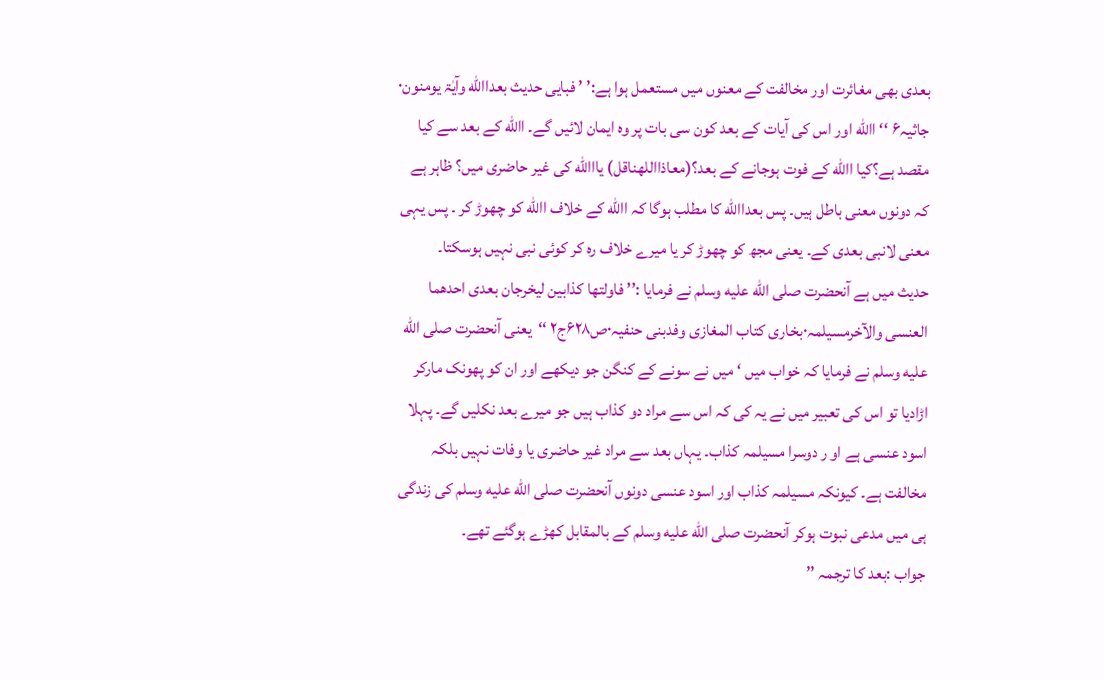بعدی بھی مغائرت اور مخالفت کے معنوں میں مستعمل ہوا ہے:’ ’ فبایی حدیث بعداالله وآیٰۃ یومنون۰ جاثیہ۶ ‘‘ االله اور اس کی آیات کے بعد کون سی بات پر وہ ایمان لائیں گے۔ االله کے بعد سے کیا مقصد ہے؟کیا االله کے فوت ہوجانے کے بعد؟(معاذااللهناقل) یااالله کی غیر حاضری میں؟ ظاہر ہے کہ دونوں معنی باطل ہیں۔ پس بعداالله کا مطلب ہوگا کہ االله کے خلاف االله کو چھوڑ کر ۔ پس یہی معنی لانبی بعدی کے۔ یعنی مجھ کو چھوڑ کر یا میرے خلاف رہ کر کوئی نبی نہیں ہوسکتا۔
حدیث میں ہے آنحضرت صلى الله عليه وسلم نے فرمایا :’’ فاولتھا کذابین لیخرجان بعدی احدھما العنسی والآخرمسیلمہ۰بخاری کتاب المغازی وفدبنی حنفیہ۰ص۶۲۸ج۲ ‘‘یعنی آنحضرت صلى الله عليه وسلم نے فرمایا کہ خواب میں ‘ میں نے سونے کے کنگن جو دیکھے اور ان کو پھونک مارکر اڑادیا تو اس کی تعبیر میں نے یہ کی کہ اس سے مراد دو کذاب ہیں جو میرے بعد نکلیں گے۔ پہلا اسود عنسی ہے او ر دوسرا مسیلمہ کذاب۔ یہاں بعد سے مراد غیر حاضری یا وفات نہیں بلکہ مخالفت ہے۔ کیونکہ مسیلمہ کذاب اور اسود عنسی دونوں آنحضرت صلى الله عليه وسلم کی زندگی ہی میں مدعی نبوت ہوکر آنحضرت صلى الله عليه وسلم کے بالمقابل کھڑے ہوگئے تھے۔
جواب :بعد کا ترجمہ ’’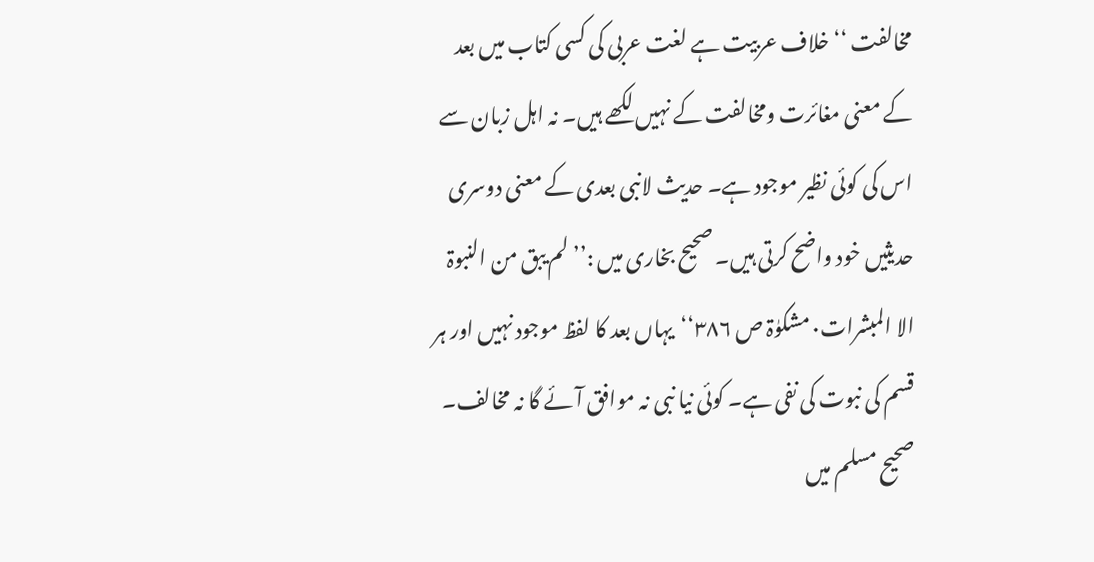مخالفت ‘‘ خلاف عربیت ہے لغت عربی کی کسی کتاب میں بعد کے معنی مغائرت ومخالفت کے نہیں لکھے ہیں۔ نہ اہل زبان سے اس کی کوئی نظیر موجود ہے۔ حدیث لانبی بعدی کے معنی دوسری حدیثیں خود واضح کرتی ہیں۔ صحیح بخاری میں :’’ لم یبق من النبوۃ الا المبشرات۰ مشکوٰۃ ص ۳۸۶‘‘یہاں بعد کا لفظ موجود نہیں اور ہر قسم کی نبوت کی نفی ہے۔ کوئی نیا نبی نہ موافق آئے گا نہ مخالف۔ صحیح مسلم میں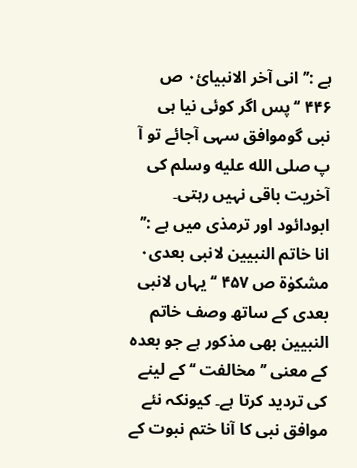ہے :’’ انی آخر الانبیائ۰ ص ۴۴۶ ‘‘پس اگر کوئی نیا ہی نبی گوموافق سہی آجائے تو آ پ صلى الله عليه وسلم کی آخریت باقی نہیں رہتی۔ ابودائود اور ترمذی میں ہے :’’ انا خاتم النبیین لانبی بعدی۰ مشکوٰۃ ص ۴۵۷ ‘‘ یہاں لانبی بعدی کے ساتھ وصف خاتم النبیین بھی مذکور ہے جو بعدہ کے معنی ’’ مخالفت ‘‘ کے لینے کی تردید کرتا ہے۔ کیونکہ نئے موافق نبی کا آنا ختم نبوت کے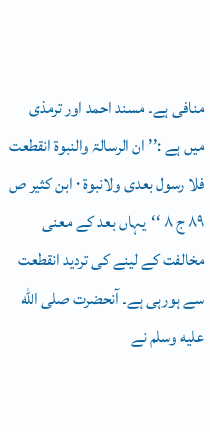منافی ہے۔ مسند احمد اور ترمذی میں ہے :’’ ان الرسالۃ والنبوۃ انقطعت فلا رسول بعدی ولانبوۃ ۰ ابن کثیر ص ۸۹ ج ۸ ‘‘یہاں بعد کے معنی مخالفت کے لینے کی تردید انقطعت سے ہورہی ہے۔ آنحضرت صلى الله عليه وسلم نے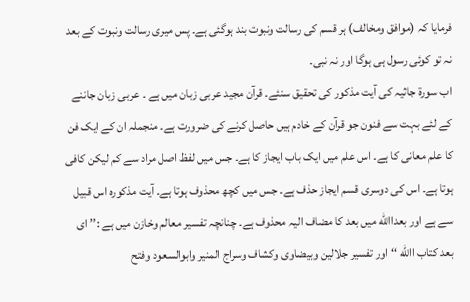فرمایا کہ (موافق ومخالف) ہر قسم کی رسالت ونبوت بند ہوگئی ہے۔ پس میری رسالت ونبوت کے بعد نہ تو کوئی رسول ہی ہوگا اور نہ نبی۔
اب سورۃ جاثیہ کی آیت مذکور کی تحقیق سنئے۔ قرآن مجید عربی زبان میں ہے ۔ عربی زبان جاننے کے لئے بہت سے فنون جو قرآن کے خادم ہیں حاصل کرنے کی ضرورت ہے۔ منجملہ ان کے ایک فن کا علم معانی کا ہے۔ اس علم میں ایک باب ایجاز کا ہے۔ جس میں لفظ اصل مراد سے کم لیکن کافی ہوتا ہے۔ اس کی دوسری قسم ایجاز حذف ہے۔ جس میں کچھ محذوف ہوتا ہے۔ آیت مذکورہ اس قبیل سے ہے اور بعداالله میں بعد کا مضاف الیہ محذوف ہے۔ چنانچہ تفسیر معالم وخازن میں ہے :’’ ای بعد کتاب االله ‘‘ اور تفسیر جلالین وبیضاوی وکشاف وسراج المنیر وابوالسعود وفتح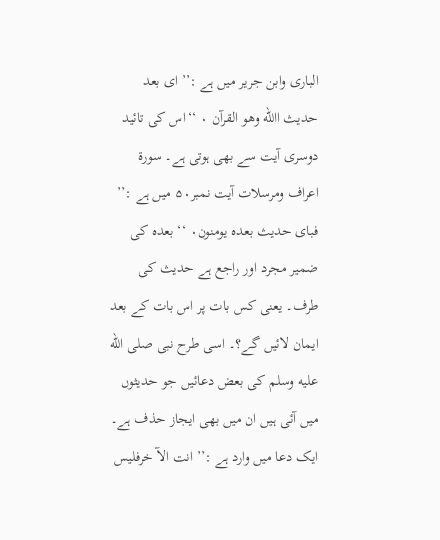الباری وابن جریر میں ہے :’’ ای بعد حدیث االله وھو القرآن ۰ ‘‘اس کی تائید دوسری آیت سے بھی ہوتی ہے۔ سورۃ اعراف ومرسلات آیت نمبر۵۰ میں ہے :’’ فبای حدیث بعدہ یومنون۰ ‘‘ بعدہ کی ضمیر مجرد اور راجع ہے حدیث کی طرف۔ یعنی کس بات پر اس بات کے بعد ایمان لائیں گے؟۔ اسی طرح نبی صلى الله عليه وسلم کی بعض دعائیں جو حدیثوں میں آئی ہیں ان میں بھی ایجاز حذف ہے۔ ایک دعا میں وارد ہے :’’ انت الآ خرفلیس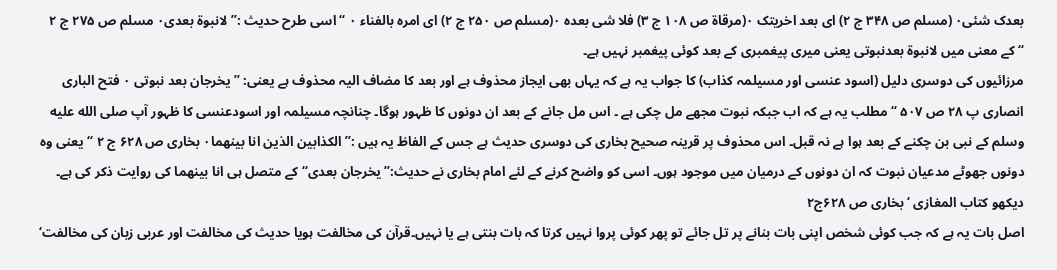بعدک شئی۰ (مسلم ص ۳۴۸ ج ۲) ای بعد اخریتک ۰(مرقاۃ ص ۱۰۸ ج ۳) فلا شی بعدہ ۰(مسلم ص ۲۵۰ ج ۲) ای امرہ بالفناء ۰ ‘‘اسی طرح حدیث :’’ لانبوۃ بعدی۰ مسلم ص ۲۷۵ ج ۲ ‘‘کے معنی میں لانبوۃ بعدنبوتی یعنی میری پیغمبری کے بعد کوئی پیغمبر نہیں ہے۔
مرزائیوں کی دوسری دلیل (اسود عنسی اور مسیلمہ کذاب) کا جواب یہ ہے کہ یہاں بھی ایجاز محذوف ہے اور بعد کا مضاف الیہ محذوف ہے یعنی: ’’ یخرجان بعد نبوتی ۰ فتح الباری انصاری پ ۲۸ ص ۵۰۷ ‘‘ مطلب یہ ہے کہ اب جبکہ نبوت مجھے مل چکی ہے ۔ اس مل جانے کے بعد ان دونوں کا ظہور ہوگا۔ چنانچہ مسیلمہ اور اسودعنسی کا ظہور آپ صلى الله عليه وسلم کے نبی بن چکنے کے بعد ہوا ہے نہ قبل۔ اس محذوف پر قرینہ صحیح بخاری کی دوسری حدیث ہے جس کے الفاظ یہ ہیں :’’ الکذابین الذین انا بینھما۰ بخاری ص ۶۲۸ ج ۲ ‘‘یعنی وہ دونوں جھوٹے مدعیان نبوت کہ ان دونوں کے درمیان میں موجود ہوں۔ اسی کو واضح کرنے کے لئے امام بخاری نے حدیث:’’یخرجان بعدی‘‘کے متصل ہی انا بینھما کی روایت ذکر کی ہے۔ دیکھو کتاب المغازی ‘ بخاری ص ۶۲۸ج۲
اصل بات یہ ہے کہ جب کوئی شخص اپنی بات بنانے پر تل جائے تو پھر کوئی پروا نہیں کرتا کہ بات بنتی ہے یا نہیں۔قرآن کی مخالفت ہویا حدیث کی مخالفت اور عربی زبان کی مخالفت‘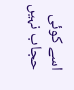اسے کوئی حجاب نہیں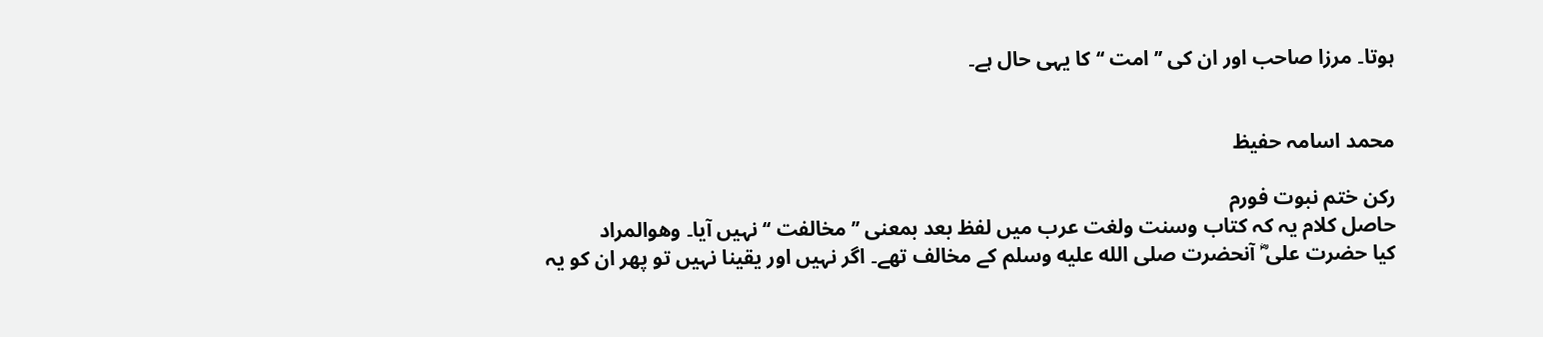ہوتا۔ مرزا صاحب اور ان کی ’’ امت ‘‘ کا یہی حال ہے۔


محمد اسامہ حفیظ

رکن ختم نبوت فورم
حاصل کلام یہ کہ کتاب وسنت ولغت عرب میں لفظ بعد بمعنی ’’مخالفت ‘‘ نہیں آیا۔ وھوالمراد
کیا حضرت علی ؓ آنحضرت صلى الله عليه وسلم کے مخالف تھے۔ اگر نہیں اور یقینا نہیں تو پھر ان کو یہ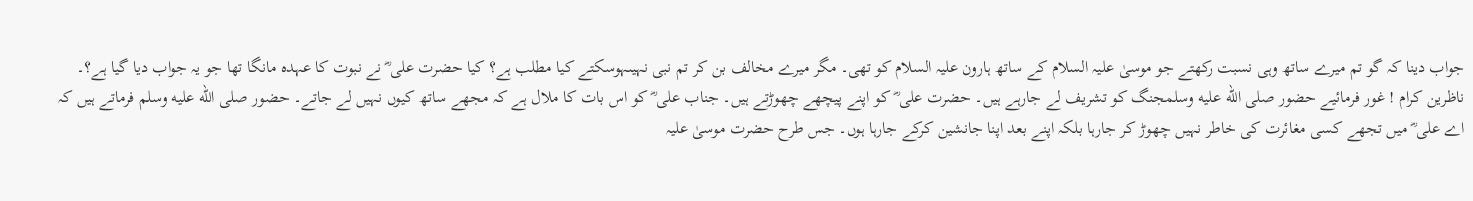جواب دینا کہ گو تم میرے ساتھ وہی نسبت رکھتے جو موسیٰ علیہ السلام کے ساتھ ہارون علیہ السلام کو تھی۔ مگر میرے مخالف بن کر تم نبی نہیںہوسکتے کیا مطلب ہے؟ کیا حضرت علی ؓ نے نبوت کا عہدہ مانگا تھا جو یہ جواب دیا گیا ہے؟۔
ناظرین کرام ! غور فرمائیے حضور صلى الله عليه وسلمجنگ کو تشریف لے جارہے ہیں۔ حضرت علی ؓ کو اپنے پیچھے چھوڑتے ہیں۔ جناب علی ؓ کو اس بات کا ملال ہے کہ مجھے ساتھ کیوں نہیں لے جاتے۔ حضور صلى الله عليه وسلم فرماتے ہیں کہ اے علی ؓ میں تجھے کسی مغائرت کی خاطر نہیں چھوڑ کر جارہا بلکہ اپنے بعد اپنا جانشین کرکے جارہا ہوں۔ جس طرح حضرت موسیٰ علیہ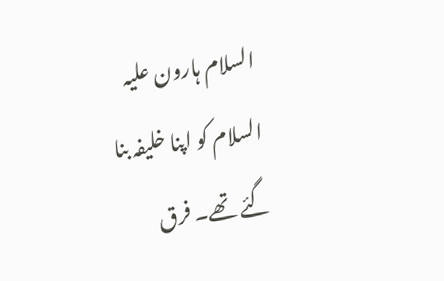السلام ہارون علیہ السلام کو اپنا خلیفہ بنا گئے تھے۔ فرق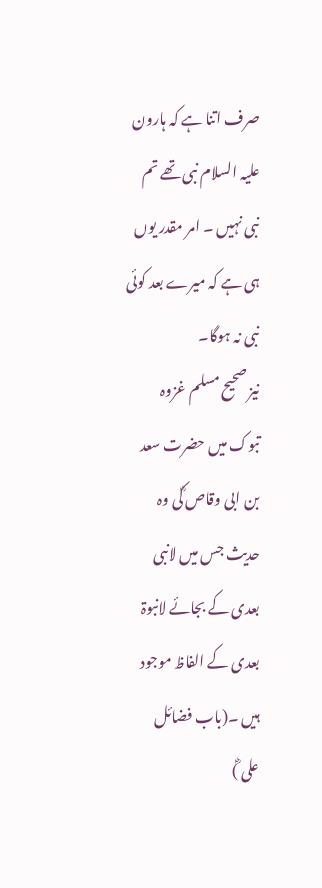صرف اتنا ہے کہ ہارون علیہ السلام نبی تھے تم نبی نہیں ۔ امر مقدر یوں ہی ہے کہ میرے بعد کوئی نبی نہ ہوگا۔
نیز صحیح مسلم غزوہ تبوک میں حضرت سعد بن ابی وقاص ؓکی وہ حدیث جس میں لانبی بعدی کے بجائے لانبوۃ بعدی کے الفاظ موجود ہیں ۔(باب فضائل علی ؓ)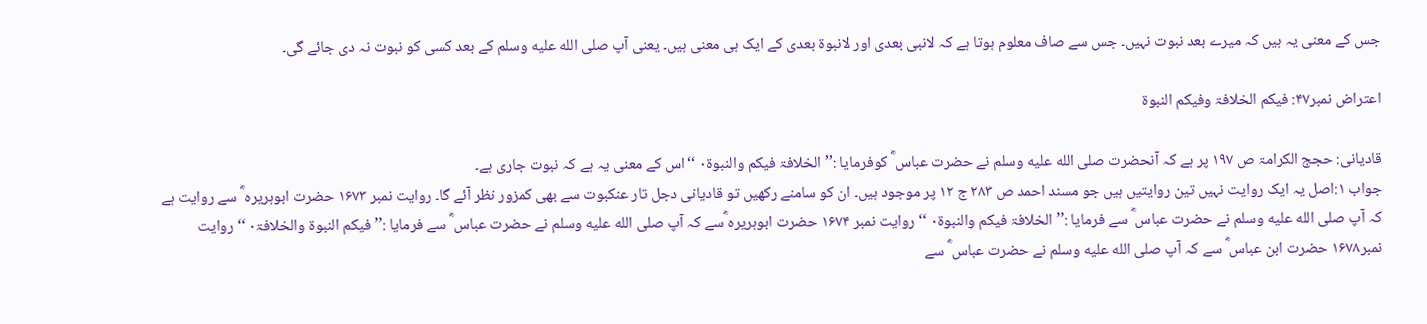جس کے معنی یہ ہیں کہ میرے بعد نبوت نہیں۔ جس سے صاف معلوم ہوتا ہے کہ لانبی بعدی اور لانبوۃ بعدی کے ایک ہی معنی ہیں۔ یعنی آپ صلى الله عليه وسلم کے بعد کسی کو نبوت نہ دی جائے گی۔

اعتراض نمبر۴۷: فیکم الخلافۃ وفیکم النبوۃ

قادیانی: حجج الکرامۃ ص ۱۹۷ پر ہے کہ آنحضرت صلى الله عليه وسلم نے حضرت عباس ؓ کوفرمایا :’’ الخلافۃ فیکم والنبوۃ۰ ‘‘اس کے معنی یہ ہے کہ نبوت جاری ہے۔
جواب ۱:اصل یہ ایک روایت نہیں تین روایتیں ہیں جو مسند احمد ص ۲۸۳ ج ۱۲ پر موجود ہیں۔ ان کو سامنے رکھیں تو قادیانی دجل تار عنکبوت سے بھی کمزور نظر آئے گا۔ روایت نمبر ۱۶۷۳ حضرت ابوہریرہ ؓ سے روایت ہے کہ آپ صلى الله عليه وسلم نے حضرت عباس ؓ سے فرمایا :’’ الخلافۃ فیکم والنبوۃ۰ ‘‘ روایت نمبر ۱۶۷۴ حضرت ابوہریرہ ؓسے کہ آپ صلى الله عليه وسلم نے حضرت عباس ؓ سے فرمایا :’’ فیکم النبوۃ والخلافۃ۰ ‘‘ روایت نمبر۱۶۷۸ حضرت ابن عباس ؓ سے کہ آپ صلى الله عليه وسلم نے حضرت عباس ؓ سے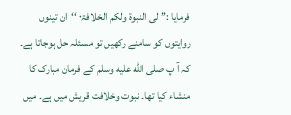فرمایا :’’ لی النبوۃ ولکم الخلافۃ۰ ‘‘ان تینوں روایتوں کو سامنے رکھیں تو مسئلہ حل ہوجاتا ہے۔ کہ آ پ صلى الله عليه وسلم کے فرمان مبارک کا منشاء کیا تھا۔ نبوت وخلافت قریش میں ہے۔ میں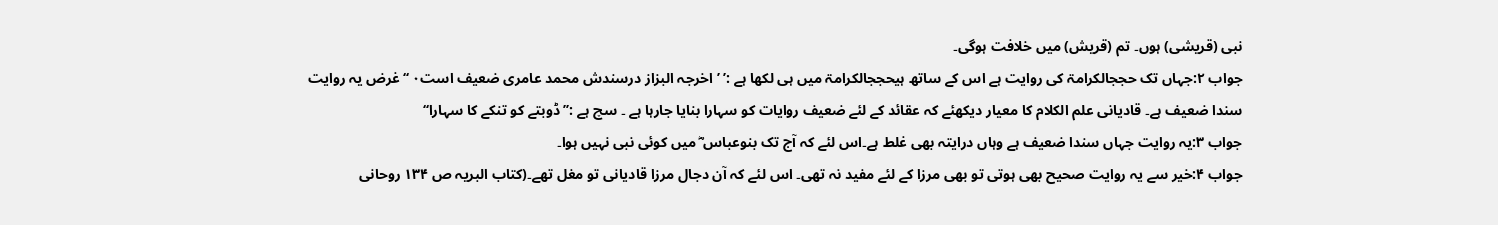نبی (قریشی) ہوں۔ تم (قریش) میں خلافت ہوگی۔
جواب ۲:جہاں تک حججالکرامۃ کی روایت ہے اس کے ساتھ ہیحججالکرامۃ میں ہی لکھا ہے :’ ’اخرجہ البزاز درسندش محمد عامری ضعیف است۰ ‘‘غرض یہ روایت سندا ضعیف ہے۔ قادیانی علم الکلام کا معیار دیکھئے کہ عقائد کے لئے ضعیف روایات کو سہارا بنایا جارہا ہے ۔ سچ ہے :’’ ڈوبتے کو تنکے کا سہارا‘‘
جواب ۳:یہ روایت جہاں سندا ضعیف ہے وہاں درایتہ بھی غلط ہے۔اس لئے کہ آج تک بنوعباس ؓ میں کوئی نبی نہیں ہوا۔
جواب ۴:خیر سے یہ روایت صحیح بھی ہوتی تو بھی مرزا کے لئے مفید نہ تھی۔ اس لئے کہ آن دجال مرزا قادیانی تو مغل تھے۔(کتاب البریہ ص ۱۳۴ روحانی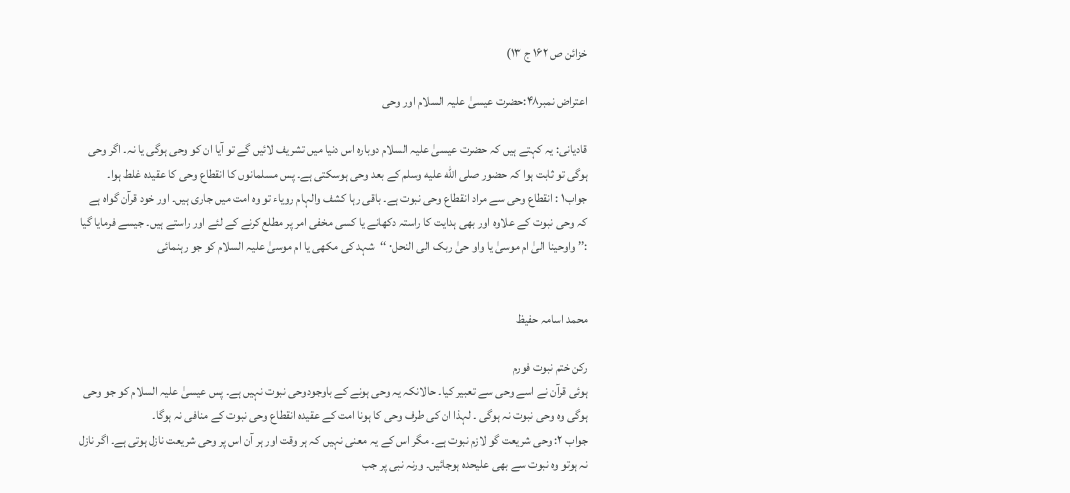خزائن ص ۱۶۲ ج ۱۳)

اعتراض نمبر۴۸:حضرت عیسیٰ علیہ السلام اور وحی

قادیانی: یہ کہتے ہیں کہ حضرت عیسیٰ علیہ السلام دوبارہ اس دنیا میں تشریف لائیں گے تو آیا ان کو وحی ہوگی یا نہ۔ اگر وحی ہوگی تو ثابت ہوا کہ حضور صلى الله عليه وسلم کے بعد وحی ہوسکتی ہے۔ پس مسلمانوں کا انقطاع وحی کا عقیدہ غلط ہوا۔
جواب۱ : انقطاع وحی سے مراد انقطاع وحی نبوت ہے۔ باقی رہا کشف والہام رویاء تو وہ امت میں جاری ہیں۔ اور خود قرآن گواہ ہے کہ وحی نبوت کے علاوہ اور بھی ہدایت کا راستہ دکھانے یا کسی مخفی امر پر مطلع کرنے کے لئے اور راستے ہیں۔ جیسے فرمایا گیا :’’ واوحینا الیٰ ام موسیٰ یا واو حیٰ ربک الی النحل۰ ‘‘شہد کی مکھی یا ام موسیٰ علیہ السلام کو جو رہنمائی


محمد اسامہ حفیظ

رکن ختم نبوت فورم
ہوئی قرآن نے اسے وحی سے تعبیر کیا۔ حالانکہ یہ وحی ہونے کے باوجودوحی نبوت نہیں ہے۔ پس عیسیٰ علیہ السلام کو جو وحی ہوگی وہ وحی نبوت نہ ہوگی ۔ لہذا ان کی طرف وحی کا ہونا امت کے عقیدہ انقطاع وحی نبوت کے منافی نہ ہوگا۔
جواب ۲: وحی شریعت گو لازم نبوت ہے۔ مگر اس کے یہ معنی نہیں کہ ہر وقت اور ہر آن اس پر وحی شریعت نازل ہوتی ہے۔ اگر نازل نہ ہوتو وہ نبوت سے بھی علیحدہ ہوجائیں۔ ورنہ نبی پر جب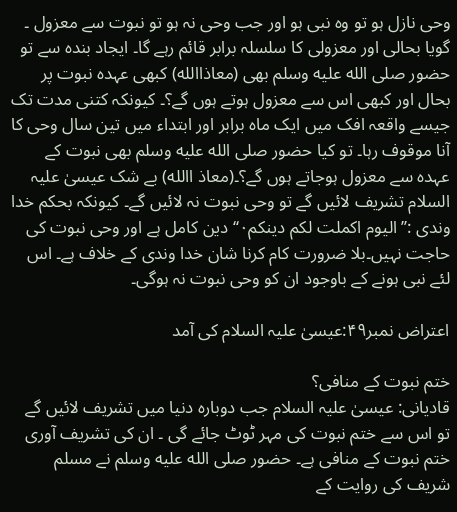وحی نازل ہو تو وہ نبی ہو اور جب وحی نہ ہو تو نبوت سے معزول ۔ گویا بحالی اور معزولی کا سلسلہ برابر قائم رہے گا۔ ایجاد بندہ سے تو حضور صلى الله عليه وسلم بھی (معاذاالله) کبھی عہدہ نبوت پر بحال اور کبھی اس سے معزول ہوتے ہوں گے؟۔ کیونکہ کتنی مدت تک جیسے واقعہ افک میں ایک ماہ برابر اور ابتداء میں تین سال وحی کا آنا موقوف رہا۔ تو کیا حضور صلى الله عليه وسلم بھی نبوت کے عہدہ سے معزول ہوجاتے ہوں گے؟۔(معاذ االله) بے شک عیسیٰ علیہ السلام تشریف لائیں گے تو وحی نبوت نہ لائیں گے۔ کیونکہ بحکم خدا وندی :’’الیوم اکملت لکم دینکم۰‘‘ دین کامل ہے اور وحی نبوت کی حاجت نہیں۔بلا ضرورت کام کرنا شان خدا وندی کے خلاف ہے۔ اس لئے نبی ہونے کے باوجود ان کو وحی نبوت نہ ہوگی۔

اعتراض نمبر۴۹:عیسیٰ علیہ السلام کی آمد

ختم نبوت کے منافی؟
قادیانی: عیسیٰ علیہ السلام جب دوبارہ دنیا میں تشریف لائیں گے تو اس سے ختم نبوت کی مہر ٹوٹ جائے گی ۔ ان کی تشریف آوری ختم نبوت کے منافی ہے۔ حضور صلى الله عليه وسلم نے مسلم شریف کی روایت کے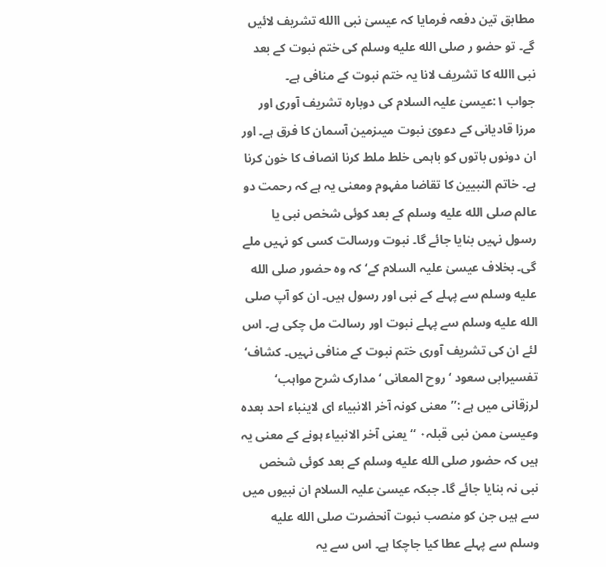مطابق تین دفعہ فرمایا کہ عیسیٰ نبی االله تشریف لائیں گے۔ تو حضو ر صلى الله عليه وسلم کی ختم نبوت کے بعد نبی االله کا تشریف لانا یہ ختم نبوت کے منافی ہے۔
جواب ۱:عیسیٰ علیہ السلام کی دوبارہ تشریف آوری اور مرزا قادیانی کے دعویٰ نبوت میںزمین آسمان کا فرق ہے۔ اور ان دونوں باتوں کو باہمی خلط ملط کرنا انصاف کا خون کرنا ہے۔ خاتم النبیین کا تقاضا مفہوم ومعنی یہ ہے کہ رحمت دو عالم صلى الله عليه وسلم کے بعد کوئی شخص نبی یا رسول نہیں بنایا جائے گا۔ نبوت ورسالت کسی کو نہیں ملے گی۔ بخلاف عیسیٰ علیہ السلام کے‘ کہ وہ حضور صلى الله عليه وسلم سے پہلے کے نبی اور رسول ہیں۔ ان کو آپ صلى الله عليه وسلم سے پہلے نبوت اور رسالت مل چکی ہے۔ اس لئے ان کی تشریف آوری ختم نبوت کے منافی نہیں۔ کشاف‘ تفسیرابی سعود ‘ روح المعانی ‘ مدارک شرح مواہب‘ لرزقانی میں ہے :’’ معنی کونہ آخر الانبیاء ای لاینباء احد بعدہ وعیسیٰ ممن نبی قبلہ۰ ‘‘یعنی آخر الانبیاء ہونے کے معنی یہ ہیں کہ حضور صلى الله عليه وسلم کے بعد کوئی شخص نبی نہ بنایا جائے گا۔ جبکہ عیسیٰ علیہ السلام ان نبیوں میں سے ہیں جن کو منصب نبوت آنحضرت صلى الله عليه وسلم سے پہلے عطا کیا جاچکا ہے۔ اس سے یہ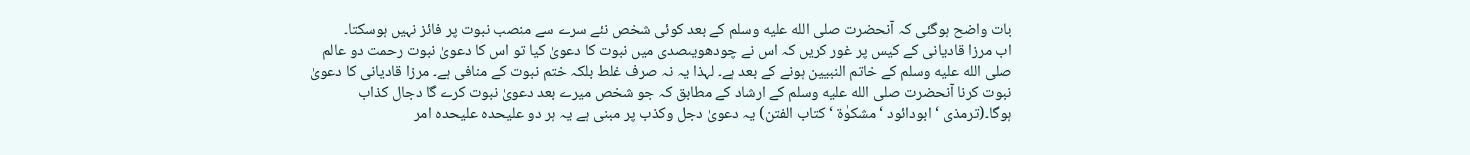بات واضح ہوگئی کہ آنحضرت صلى الله عليه وسلم کے بعد کوئی شخص نئے سرے سے منصب نبوت پر فائز نہیں ہوسکتا۔
اب مرزا قادیانی کے کیس پر غور کریں کہ اس نے چودھویںصدی میں نبوت کا دعویٰ کیا تو اس کا دعویٰ نبوت رحمت دو عالم صلى الله عليه وسلم کے خاتم النبیین ہونے کے بعد ہے۔ لہذا یہ نہ صرف غلط بلکہ ختم نبوت کے منافی ہے۔ مرزا قادیانی کا دعویٰ نبوت کرنا آنحضرت صلى الله عليه وسلم کے ارشاد کے مطابق کہ جو شخص میرے بعد دعویٰ نبوت کرے گا دجال کذاب ہوگا۔(ترمذی ‘ ابودائود ‘ مشکوٰۃ ‘ کتاب الفتن) یہ دعویٰ دجل وکذب پر مبنی ہے یہ ہر دو علیحدہ علیحدہ امر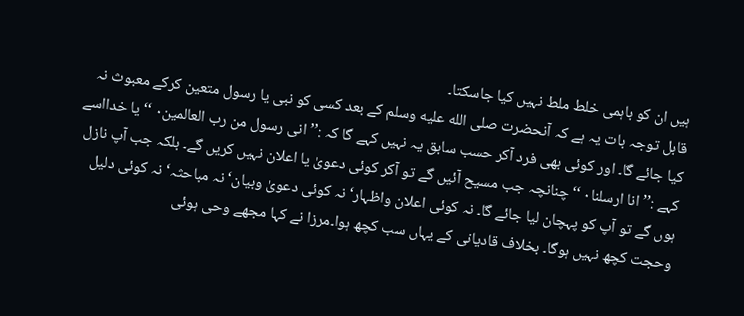ہیں ان کو باہمی خلط ملط نہیں کیا جاسکتا۔
قابل توجہ بات یہ ہے کہ آنحضرت صلى الله عليه وسلم کے بعد کسی کو نبی یا رسول متعین کرکے معبوث نہ کیا جائے گا۔ اور کوئی بھی فرد آکر حسب سابق یہ نہیں کہے گا کہ :’’ انی رسول من رب العالمین۰ ‘‘ یا خدااسے کہے :’’ انا ارسلنا۰ ‘‘چنانچہ جب مسیح آئیں گے تو آکر کوئی دعویٰ یا اعلان نہیں کریں گے۔ بلکہ جب آپ نازل ہوں گے تو آپ کو پہچان لیا جائے گا۔ نہ کوئی اعلان واظہار‘ نہ کوئی دعویٰ وبیان‘ نہ مباحثہ‘ نہ کوئی دلیل وحجت کچھ نہیں ہوگا۔ بخلاف قادیانی کے یہاں سب کچھ ہوا۔مرزا نے کہا مجھے وحی ہوئی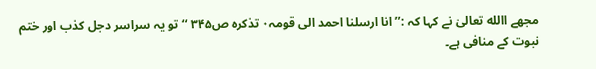مجھے االله تعالیٰ نے کہا کہ :’’ انا ارسلنا احمد الی قومہ۰ تذکرہ ص۳۴۵ ‘‘ تو یہ سراسر دجل کذب اور ختم نبوت کے منافی ہے۔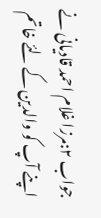جواب ۲:مرزا غلام احمد قادیانی نے اپنے آپ کو والدین کے لئے خاتم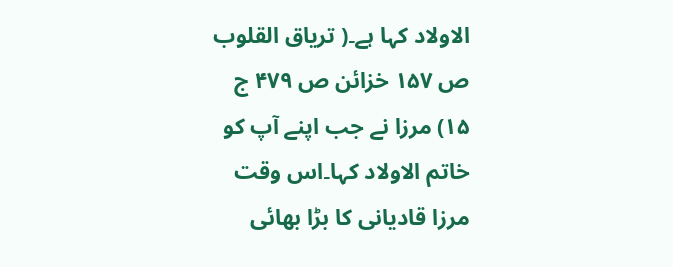الاولاد کہا ہے۔( تریاق القلوب ص ۱۵۷ خزائن ص ۴۷۹ ج ۱۵) مرزا نے جب اپنے آپ کو خاتم الاولاد کہا۔اس وقت مرزا قادیانی کا بڑا بھائی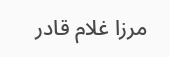مرزا غلام قادر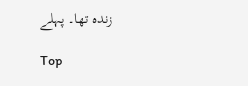زندہ تھا۔ پہلے

Top